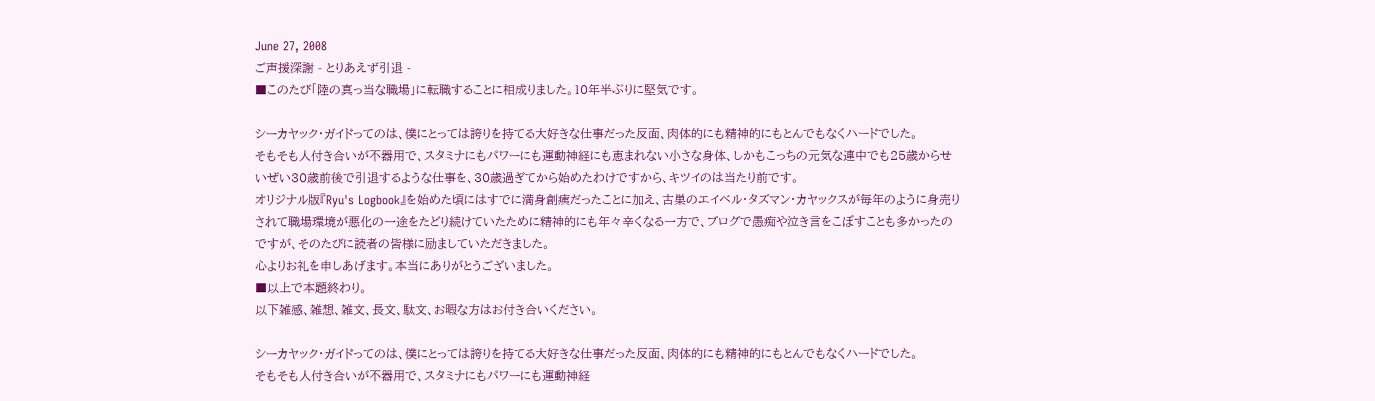June 27, 2008
ご声援深謝 - とりあえず引退 -
■このたび「陸の真っ当な職場」に転職することに相成りました。10年半ぶりに堅気です。

シーカヤック・ガイドってのは、僕にとっては誇りを持てる大好きな仕事だった反面、肉体的にも精神的にもとんでもなくハードでした。
そもそも人付き合いが不器用で、スタミナにもパワーにも運動神経にも恵まれない小さな身体、しかもこっちの元気な連中でも25歳からせいぜい30歳前後で引退するような仕事を、30歳過ぎてから始めたわけですから、キツイのは当たり前です。
オリジナル版『Ryu's Logbook』を始めた頃にはすでに満身創痍だったことに加え、古巣のエイベル・タズマン・カヤックスが毎年のように身売りされて職場環境が悪化の一途をたどり続けていたために精神的にも年々辛くなる一方で、ブログで愚痴や泣き言をこぼすことも多かったのですが、そのたびに読者の皆様に励ましていただきました。
心よりお礼を申しあげます。本当にありがとうございました。
■以上で本題終わり。
以下雑感、雑想、雑文、長文、駄文、お暇な方はお付き合いください。

シーカヤック・ガイドってのは、僕にとっては誇りを持てる大好きな仕事だった反面、肉体的にも精神的にもとんでもなくハードでした。
そもそも人付き合いが不器用で、スタミナにもパワーにも運動神経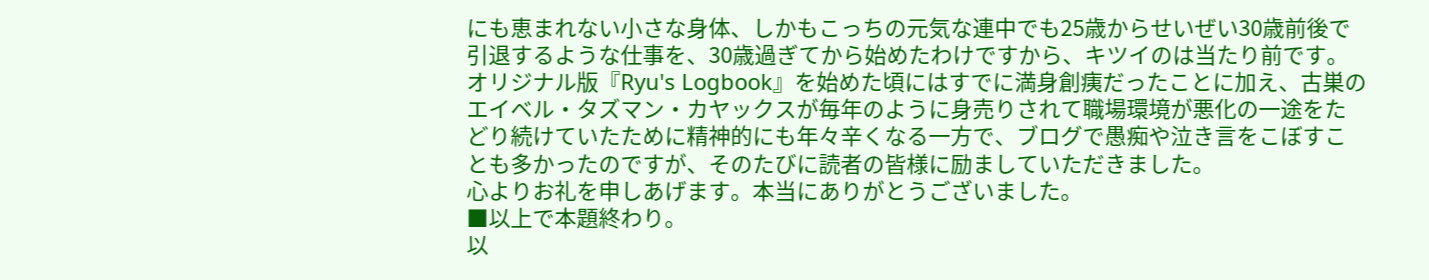にも恵まれない小さな身体、しかもこっちの元気な連中でも25歳からせいぜい30歳前後で引退するような仕事を、30歳過ぎてから始めたわけですから、キツイのは当たり前です。
オリジナル版『Ryu's Logbook』を始めた頃にはすでに満身創痍だったことに加え、古巣のエイベル・タズマン・カヤックスが毎年のように身売りされて職場環境が悪化の一途をたどり続けていたために精神的にも年々辛くなる一方で、ブログで愚痴や泣き言をこぼすことも多かったのですが、そのたびに読者の皆様に励ましていただきました。
心よりお礼を申しあげます。本当にありがとうございました。
■以上で本題終わり。
以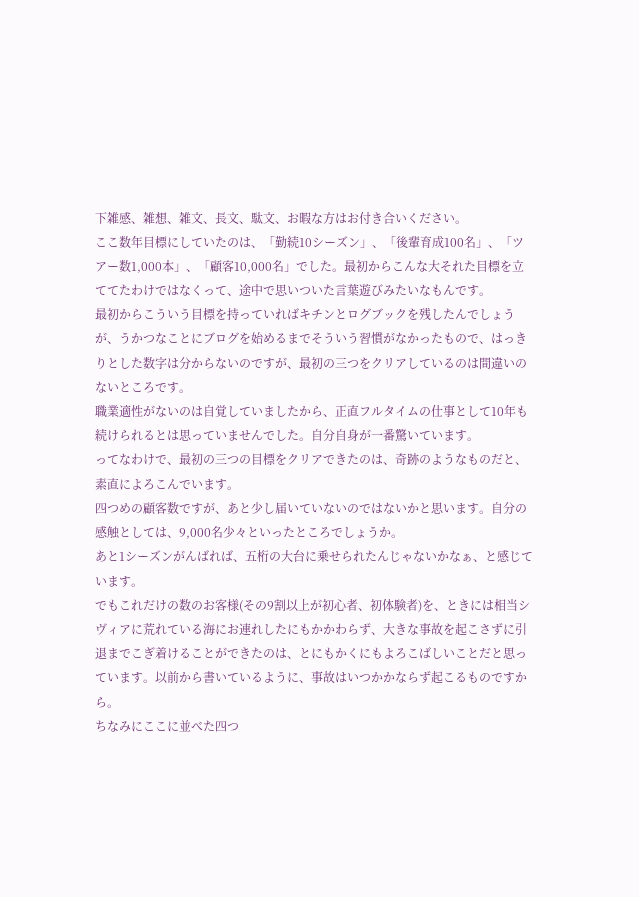下雑感、雑想、雑文、長文、駄文、お暇な方はお付き合いください。
ここ数年目標にしていたのは、「勤続10シーズン」、「後輩育成100名」、「ツアー数1,000本」、「顧客10,000名」でした。最初からこんな大それた目標を立ててたわけではなくって、途中で思いついた言葉遊びみたいなもんです。
最初からこういう目標を持っていればキチンとログブックを残したんでしょうが、うかつなことにブログを始めるまでそういう習慣がなかったもので、はっきりとした数字は分からないのですが、最初の三つをクリアしているのは間違いのないところです。
職業適性がないのは自覚していましたから、正直フルタイムの仕事として10年も続けられるとは思っていませんでした。自分自身が一番驚いています。
ってなわけで、最初の三つの目標をクリアできたのは、奇跡のようなものだと、素直によろこんでいます。
四つめの顧客数ですが、あと少し届いていないのではないかと思います。自分の感触としては、9,000名少々といったところでしょうか。
あと1シーズンがんばれば、五桁の大台に乗せられたんじゃないかなぁ、と感じています。
でもこれだけの数のお客様(その9割以上が初心者、初体験者)を、ときには相当シヴィアに荒れている海にお連れしたにもかかわらず、大きな事故を起こさずに引退までこぎ着けることができたのは、とにもかくにもよろこばしいことだと思っています。以前から書いているように、事故はいつかかならず起こるものですから。
ちなみにここに並べた四つ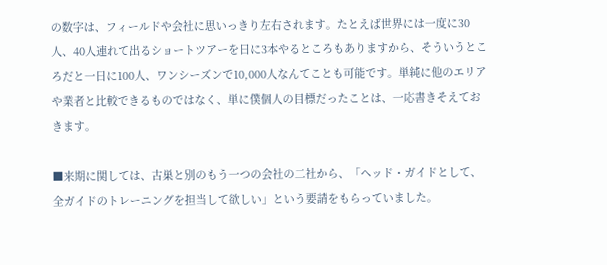の数字は、フィールドや会社に思いっきり左右されます。たとえば世界には一度に30人、40人連れて出るショートツアーを日に3本やるところもありますから、そういうところだと一日に100人、ワンシーズンで10,000人なんてことも可能です。単純に他のエリアや業者と比較できるものではなく、単に僕個人の目標だったことは、一応書きそえておきます。

■来期に関しては、古巣と別のもう一つの会社の二社から、「ヘッド・ガイドとして、全ガイドのトレーニングを担当して欲しい」という要請をもらっていました。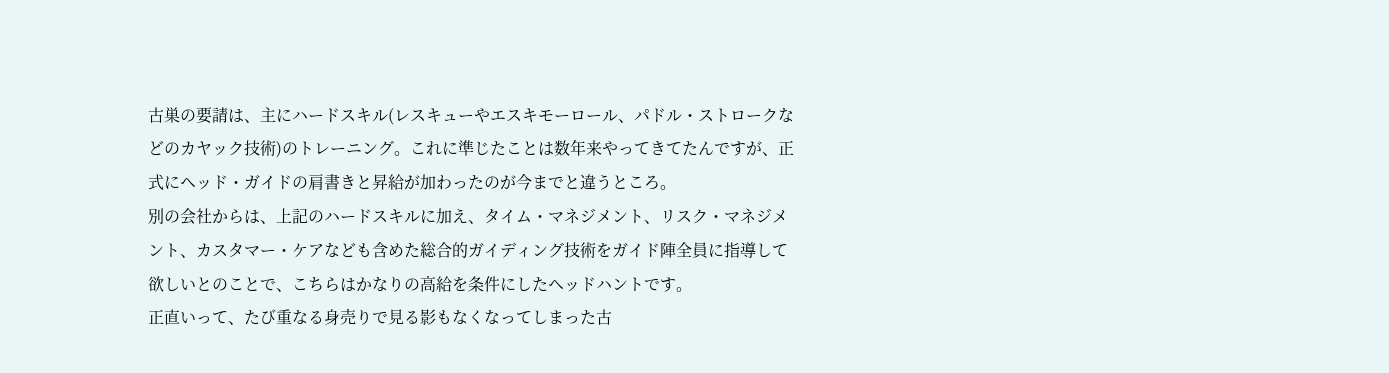古巣の要請は、主にハードスキル(レスキューやエスキモーロール、パドル・ストロークなどのカヤック技術)のトレーニング。これに準じたことは数年来やってきてたんですが、正式にヘッド・ガイドの肩書きと昇給が加わったのが今までと違うところ。
別の会社からは、上記のハードスキルに加え、タイム・マネジメント、リスク・マネジメント、カスタマー・ケアなども含めた総合的ガイディング技術をガイド陣全員に指導して欲しいとのことで、こちらはかなりの高給を条件にしたヘッドハントです。
正直いって、たび重なる身売りで見る影もなくなってしまった古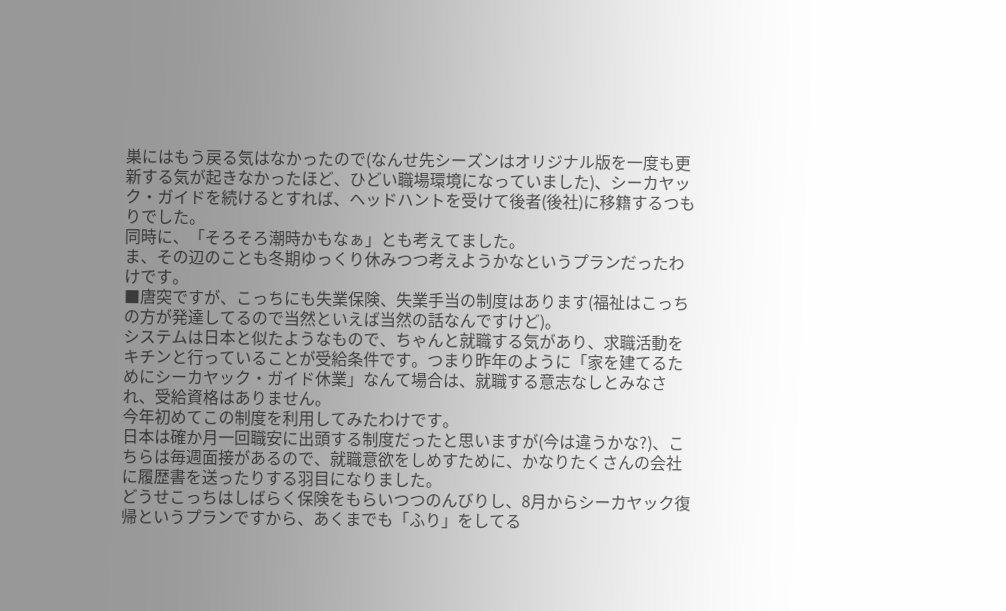巣にはもう戻る気はなかったので(なんせ先シーズンはオリジナル版を一度も更新する気が起きなかったほど、ひどい職場環境になっていました)、シーカヤック・ガイドを続けるとすれば、ヘッドハントを受けて後者(後社)に移籍するつもりでした。
同時に、「そろそろ潮時かもなぁ」とも考えてました。
ま、その辺のことも冬期ゆっくり休みつつ考えようかなというプランだったわけです。
■唐突ですが、こっちにも失業保険、失業手当の制度はあります(福祉はこっちの方が発達してるので当然といえば当然の話なんですけど)。
システムは日本と似たようなもので、ちゃんと就職する気があり、求職活動をキチンと行っていることが受給条件です。つまり昨年のように「家を建てるためにシーカヤック・ガイド休業」なんて場合は、就職する意志なしとみなされ、受給資格はありません。
今年初めてこの制度を利用してみたわけです。
日本は確か月一回職安に出頭する制度だったと思いますが(今は違うかな?)、こちらは毎週面接があるので、就職意欲をしめすために、かなりたくさんの会社に履歴書を送ったりする羽目になりました。
どうせこっちはしばらく保険をもらいつつのんびりし、8月からシーカヤック復帰というプランですから、あくまでも「ふり」をしてる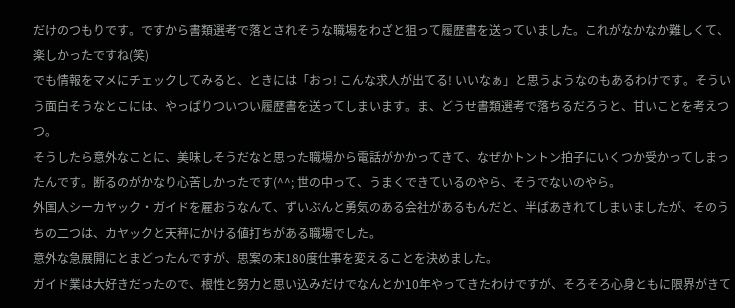だけのつもりです。ですから書類選考で落とされそうな職場をわざと狙って履歴書を送っていました。これがなかなか難しくて、楽しかったですね(笑)
でも情報をマメにチェックしてみると、ときには「おっ! こんな求人が出てる! いいなぁ」と思うようなのもあるわけです。そういう面白そうなとこには、やっぱりついつい履歴書を送ってしまいます。ま、どうせ書類選考で落ちるだろうと、甘いことを考えつつ。
そうしたら意外なことに、美味しそうだなと思った職場から電話がかかってきて、なぜかトントン拍子にいくつか受かってしまったんです。断るのがかなり心苦しかったです(^^; 世の中って、うまくできているのやら、そうでないのやら。
外国人シーカヤック・ガイドを雇おうなんて、ずいぶんと勇気のある会社があるもんだと、半ばあきれてしまいましたが、そのうちの二つは、カヤックと天秤にかける値打ちがある職場でした。
意外な急展開にとまどったんですが、思案の末180度仕事を変えることを決めました。
ガイド業は大好きだったので、根性と努力と思い込みだけでなんとか10年やってきたわけですが、そろそろ心身ともに限界がきて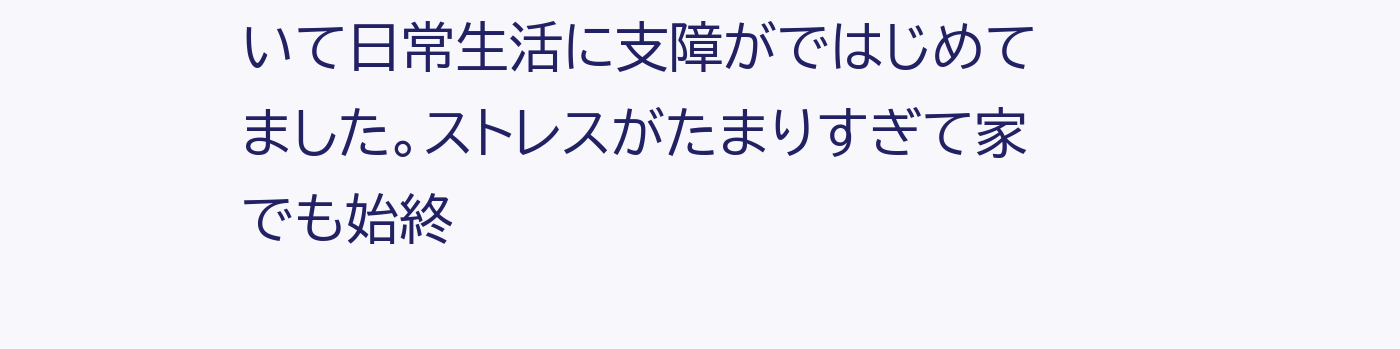いて日常生活に支障がではじめてました。ストレスがたまりすぎて家でも始終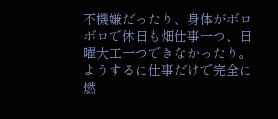不機嫌だったり、身体がボロボロで休日も畑仕事一つ、日曜大工一つできなかったり。
ようするに仕事だけで完全に燃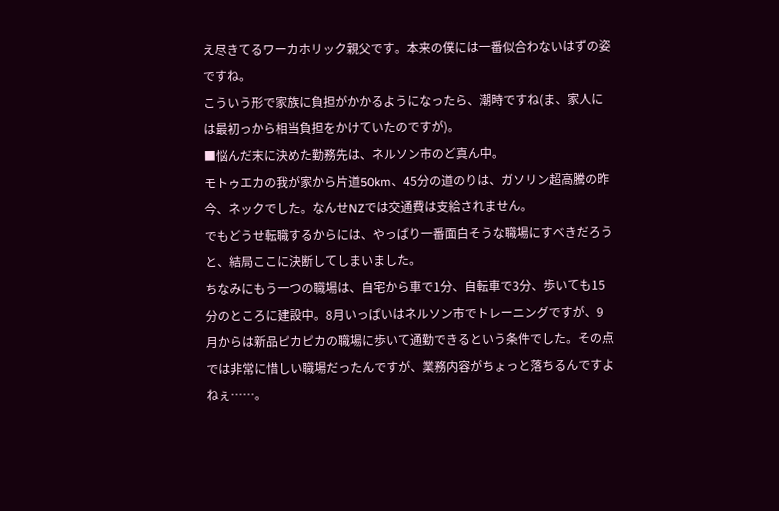え尽きてるワーカホリック親父です。本来の僕には一番似合わないはずの姿ですね。
こういう形で家族に負担がかかるようになったら、潮時ですね(ま、家人には最初っから相当負担をかけていたのですが)。
■悩んだ末に決めた勤務先は、ネルソン市のど真ん中。
モトゥエカの我が家から片道50km、45分の道のりは、ガソリン超高騰の昨今、ネックでした。なんせNZでは交通費は支給されません。
でもどうせ転職するからには、やっぱり一番面白そうな職場にすべきだろうと、結局ここに決断してしまいました。
ちなみにもう一つの職場は、自宅から車で1分、自転車で3分、歩いても15分のところに建設中。8月いっぱいはネルソン市でトレーニングですが、9月からは新品ピカピカの職場に歩いて通勤できるという条件でした。その点では非常に惜しい職場だったんですが、業務内容がちょっと落ちるんですよねぇ……。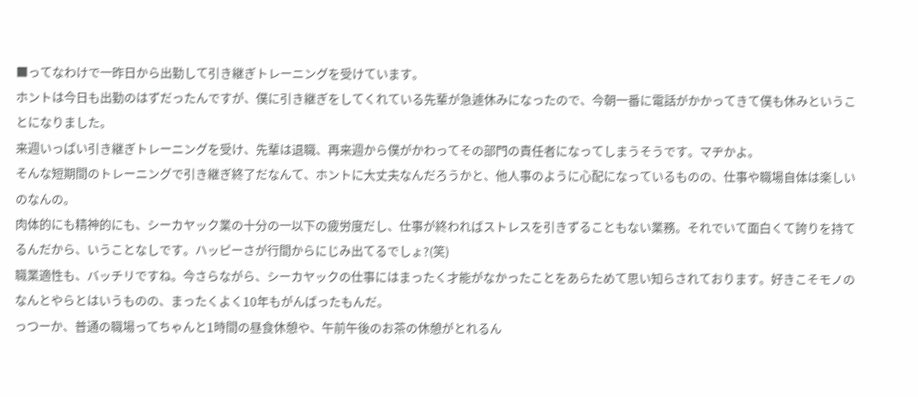■ってなわけで一昨日から出勤して引き継ぎトレーニングを受けています。
ホントは今日も出勤のはずだったんですが、僕に引き継ぎをしてくれている先輩が急遽休みになったので、今朝一番に電話がかかってきて僕も休みということになりました。
来週いっぱい引き継ぎトレーニングを受け、先輩は退職、再来週から僕がかわってその部門の責任者になってしまうそうです。マヂかよ。
そんな短期間のトレーニングで引き継ぎ終了だなんて、ホントに大丈夫なんだろうかと、他人事のように心配になっているものの、仕事や職場自体は楽しいのなんの。
肉体的にも精神的にも、シーカヤック業の十分の一以下の疲労度だし、仕事が終わればストレスを引きずることもない業務。それでいて面白くて誇りを持てるんだから、いうことなしです。ハッピーさが行間からにじみ出てるでしょ?(笑)
職業適性も、バッチリですね。今さらながら、シーカヤックの仕事にはまったく才能がなかったことをあらためて思い知らされております。好きこそモノのなんとやらとはいうものの、まったくよく10年もがんばったもんだ。
っつーか、普通の職場ってちゃんと1時間の昼食休憩や、午前午後のお茶の休憩がとれるん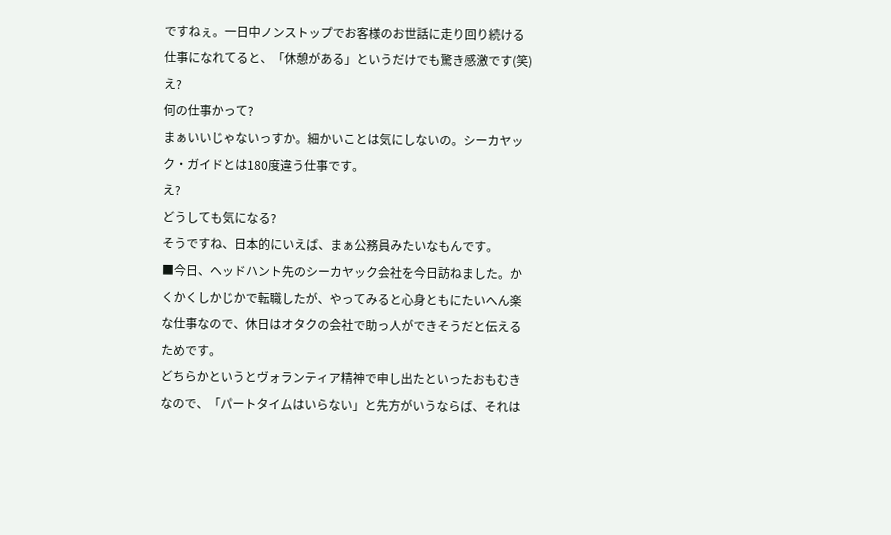ですねぇ。一日中ノンストップでお客様のお世話に走り回り続ける仕事になれてると、「休憩がある」というだけでも驚き感激です(笑)
え?
何の仕事かって?
まぁいいじゃないっすか。細かいことは気にしないの。シーカヤック・ガイドとは180度違う仕事です。
え?
どうしても気になる?
そうですね、日本的にいえば、まぁ公務員みたいなもんです。
■今日、ヘッドハント先のシーカヤック会社を今日訪ねました。かくかくしかじかで転職したが、やってみると心身ともにたいへん楽な仕事なので、休日はオタクの会社で助っ人ができそうだと伝えるためです。
どちらかというとヴォランティア精神で申し出たといったおもむきなので、「パートタイムはいらない」と先方がいうならば、それは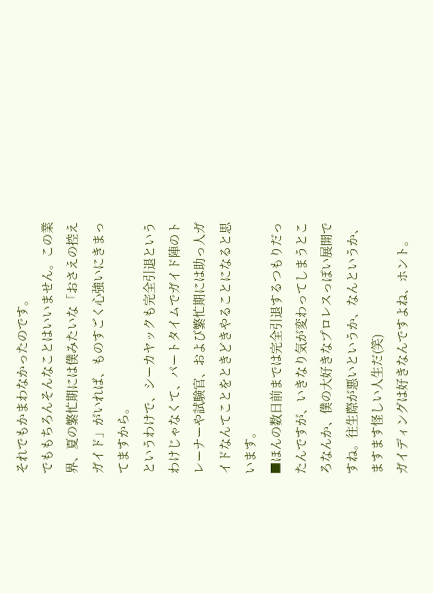それでもかまわなかったのです。
でももちろんそんなことはいいません。この業界、夏の繁忙期には僕みたいな「おさえの控えガイド」がいれば、ものすごく心強いにきまってますから。
というわけで、シーカヤックも完全引退というわけじゃなくて、パートタイムでガイド陣のトレーナーや試験官、および繁忙期には助っ人ガイドなんてことをときどきやることになると思います。
■ほんの数日前までは完全引退するつもりだったんですが、いきなり気が変わってしまうところなんか、僕の大好きなプロレスっぽい展開ですね。往生際が悪いというか、なんというか、ますます怪しい人生だ(笑)
ガイディングは好きなんですよね、ホント。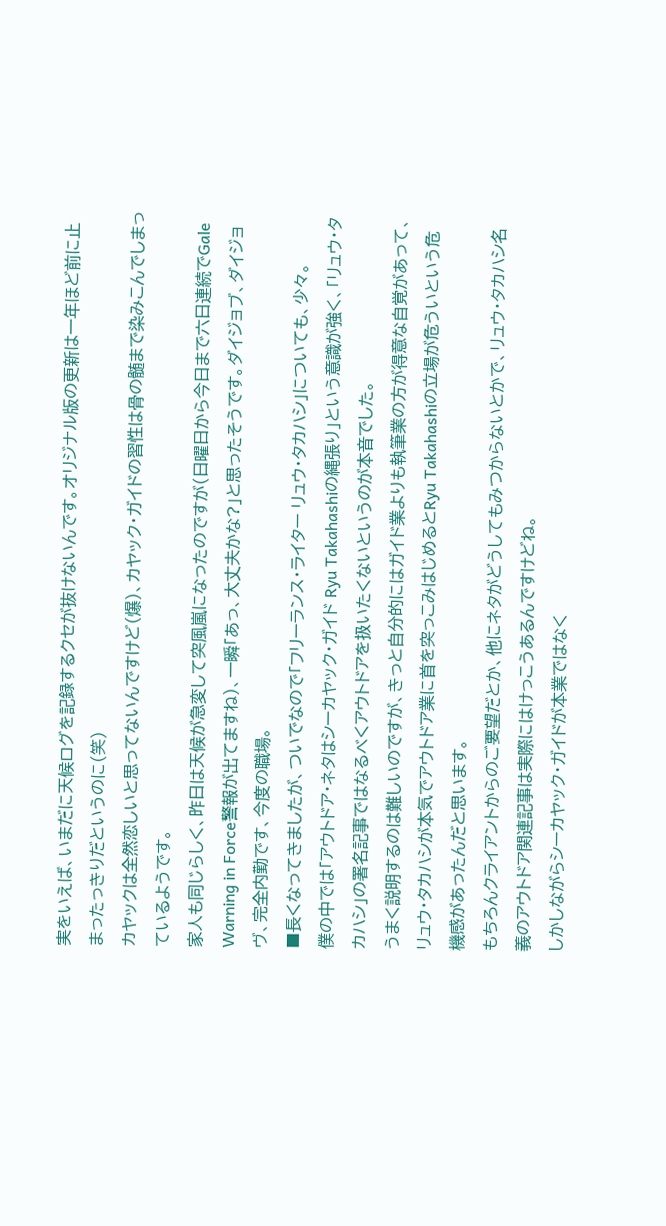実をいえば、いまだに天候ログを記録するクセが抜けないんです。オリジナル版の更新は一年ほど前に止まったっきりだというのに(笑)
カヤックは全然恋しいと思ってないんですけど(爆)、カヤック・ガイドの習性は骨の髄まで染みこんでしまっているようです。
家人も同じらしく、昨日は天候が急変して突風嵐になったのですが(日曜日から今日まで六日連続でGale Warning in Force警報が出てますね)、一瞬「あっ、大丈夫かな?」と思ったそうです。ダイジョブ、ダイジョヴ、完全内勤です、今度の職場。
■長くなってきましたが、ついでなので「フリーランス・ライター リュウ・タカハシ」についても、少々。
僕の中では「アウトドア・ネタはシーカヤック・ガイド Ryu Takahashiの縄張り」という意識が強く、「リュウ・タカハシ」の署名記事ではなるべくアウトドアを扱いたくないというのが本音でした。
うまく説明するのは難しいのですが、きっと自分的にはガイド業よりも執筆業の方が得意な自覚があって、リュウ・タカハシが本気でアウトドア業に首を突っこみはじめるとRyu Takahashiの立場が危ういという危機感があったんだと思います。
もちろんクライアントからのご要望だとか、他にネタがどうしてもみつからないとかで、リュウ・タカハシ名義のアウトドア関連記事は実際にはけっこうあるんですけどね。
しかしながらシーカヤック・ガイドが本業ではなく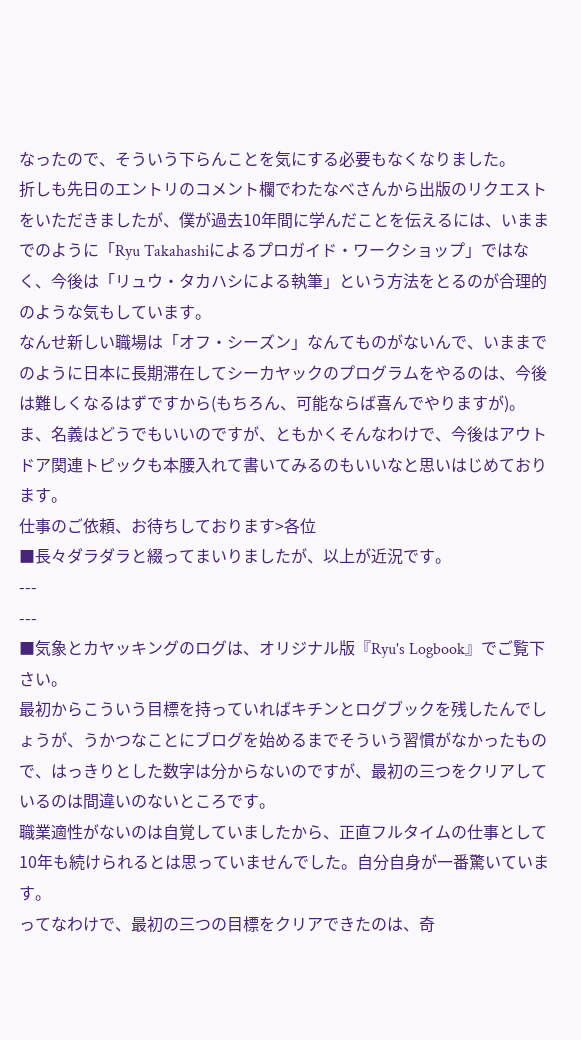なったので、そういう下らんことを気にする必要もなくなりました。
折しも先日のエントリのコメント欄でわたなべさんから出版のリクエストをいただきましたが、僕が過去10年間に学んだことを伝えるには、いままでのように「Ryu Takahashiによるプロガイド・ワークショップ」ではなく、今後は「リュウ・タカハシによる執筆」という方法をとるのが合理的のような気もしています。
なんせ新しい職場は「オフ・シーズン」なんてものがないんで、いままでのように日本に長期滞在してシーカヤックのプログラムをやるのは、今後は難しくなるはずですから(もちろん、可能ならば喜んでやりますが)。
ま、名義はどうでもいいのですが、ともかくそんなわけで、今後はアウトドア関連トピックも本腰入れて書いてみるのもいいなと思いはじめております。
仕事のご依頼、お待ちしております>各位
■長々ダラダラと綴ってまいりましたが、以上が近況です。
---
---
■気象とカヤッキングのログは、オリジナル版『Ryu's Logbook』でご覧下さい。
最初からこういう目標を持っていればキチンとログブックを残したんでしょうが、うかつなことにブログを始めるまでそういう習慣がなかったもので、はっきりとした数字は分からないのですが、最初の三つをクリアしているのは間違いのないところです。
職業適性がないのは自覚していましたから、正直フルタイムの仕事として10年も続けられるとは思っていませんでした。自分自身が一番驚いています。
ってなわけで、最初の三つの目標をクリアできたのは、奇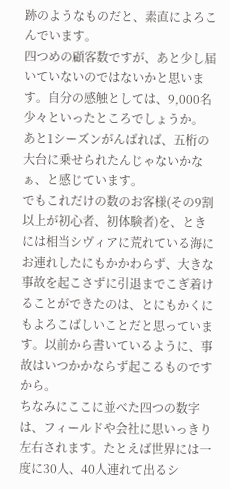跡のようなものだと、素直によろこんでいます。
四つめの顧客数ですが、あと少し届いていないのではないかと思います。自分の感触としては、9,000名少々といったところでしょうか。
あと1シーズンがんばれば、五桁の大台に乗せられたんじゃないかなぁ、と感じています。
でもこれだけの数のお客様(その9割以上が初心者、初体験者)を、ときには相当シヴィアに荒れている海にお連れしたにもかかわらず、大きな事故を起こさずに引退までこぎ着けることができたのは、とにもかくにもよろこばしいことだと思っています。以前から書いているように、事故はいつかかならず起こるものですから。
ちなみにここに並べた四つの数字は、フィールドや会社に思いっきり左右されます。たとえば世界には一度に30人、40人連れて出るシ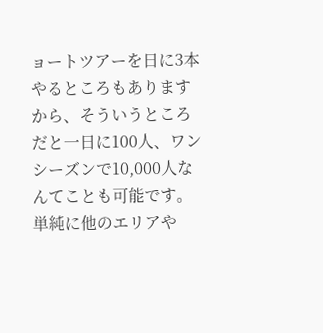ョートツアーを日に3本やるところもありますから、そういうところだと一日に100人、ワンシーズンで10,000人なんてことも可能です。単純に他のエリアや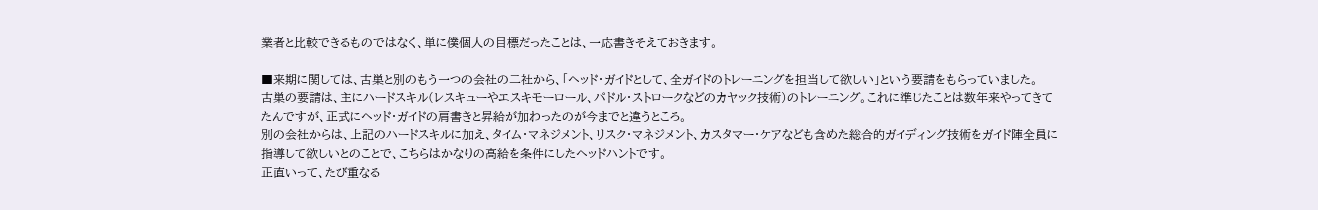業者と比較できるものではなく、単に僕個人の目標だったことは、一応書きそえておきます。

■来期に関しては、古巣と別のもう一つの会社の二社から、「ヘッド・ガイドとして、全ガイドのトレーニングを担当して欲しい」という要請をもらっていました。
古巣の要請は、主にハードスキル(レスキューやエスキモーロール、パドル・ストロークなどのカヤック技術)のトレーニング。これに準じたことは数年来やってきてたんですが、正式にヘッド・ガイドの肩書きと昇給が加わったのが今までと違うところ。
別の会社からは、上記のハードスキルに加え、タイム・マネジメント、リスク・マネジメント、カスタマー・ケアなども含めた総合的ガイディング技術をガイド陣全員に指導して欲しいとのことで、こちらはかなりの高給を条件にしたヘッドハントです。
正直いって、たび重なる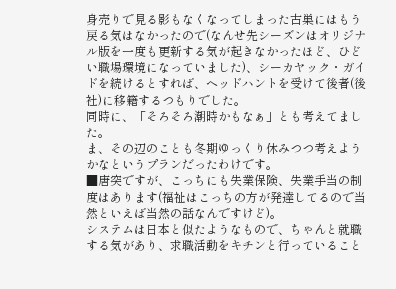身売りで見る影もなくなってしまった古巣にはもう戻る気はなかったので(なんせ先シーズンはオリジナル版を一度も更新する気が起きなかったほど、ひどい職場環境になっていました)、シーカヤック・ガイドを続けるとすれば、ヘッドハントを受けて後者(後社)に移籍するつもりでした。
同時に、「そろそろ潮時かもなぁ」とも考えてました。
ま、その辺のことも冬期ゆっくり休みつつ考えようかなというプランだったわけです。
■唐突ですが、こっちにも失業保険、失業手当の制度はあります(福祉はこっちの方が発達してるので当然といえば当然の話なんですけど)。
システムは日本と似たようなもので、ちゃんと就職する気があり、求職活動をキチンと行っていること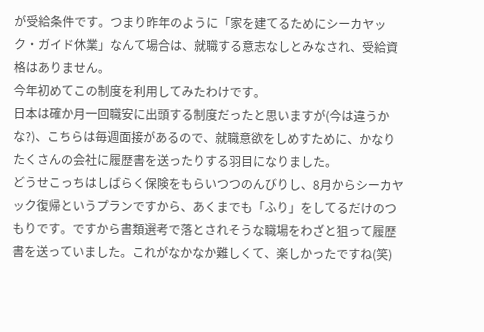が受給条件です。つまり昨年のように「家を建てるためにシーカヤック・ガイド休業」なんて場合は、就職する意志なしとみなされ、受給資格はありません。
今年初めてこの制度を利用してみたわけです。
日本は確か月一回職安に出頭する制度だったと思いますが(今は違うかな?)、こちらは毎週面接があるので、就職意欲をしめすために、かなりたくさんの会社に履歴書を送ったりする羽目になりました。
どうせこっちはしばらく保険をもらいつつのんびりし、8月からシーカヤック復帰というプランですから、あくまでも「ふり」をしてるだけのつもりです。ですから書類選考で落とされそうな職場をわざと狙って履歴書を送っていました。これがなかなか難しくて、楽しかったですね(笑)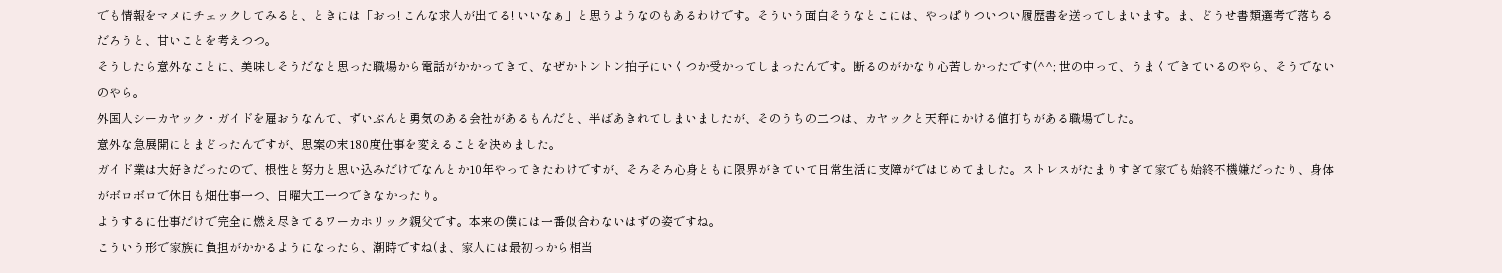でも情報をマメにチェックしてみると、ときには「おっ! こんな求人が出てる! いいなぁ」と思うようなのもあるわけです。そういう面白そうなとこには、やっぱりついつい履歴書を送ってしまいます。ま、どうせ書類選考で落ちるだろうと、甘いことを考えつつ。
そうしたら意外なことに、美味しそうだなと思った職場から電話がかかってきて、なぜかトントン拍子にいくつか受かってしまったんです。断るのがかなり心苦しかったです(^^; 世の中って、うまくできているのやら、そうでないのやら。
外国人シーカヤック・ガイドを雇おうなんて、ずいぶんと勇気のある会社があるもんだと、半ばあきれてしまいましたが、そのうちの二つは、カヤックと天秤にかける値打ちがある職場でした。
意外な急展開にとまどったんですが、思案の末180度仕事を変えることを決めました。
ガイド業は大好きだったので、根性と努力と思い込みだけでなんとか10年やってきたわけですが、そろそろ心身ともに限界がきていて日常生活に支障がではじめてました。ストレスがたまりすぎて家でも始終不機嫌だったり、身体がボロボロで休日も畑仕事一つ、日曜大工一つできなかったり。
ようするに仕事だけで完全に燃え尽きてるワーカホリック親父です。本来の僕には一番似合わないはずの姿ですね。
こういう形で家族に負担がかかるようになったら、潮時ですね(ま、家人には最初っから相当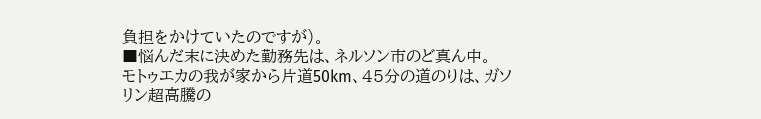負担をかけていたのですが)。
■悩んだ末に決めた勤務先は、ネルソン市のど真ん中。
モトゥエカの我が家から片道50km、45分の道のりは、ガソリン超高騰の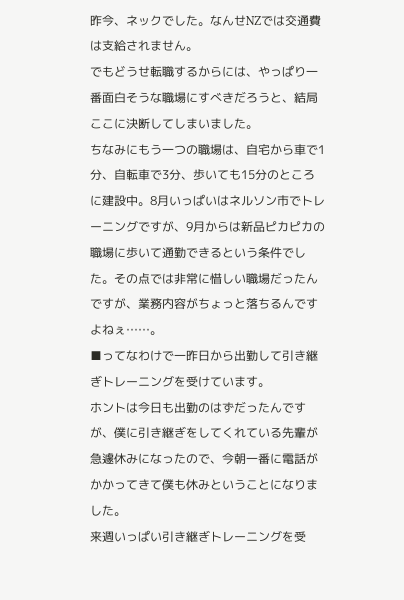昨今、ネックでした。なんせNZでは交通費は支給されません。
でもどうせ転職するからには、やっぱり一番面白そうな職場にすべきだろうと、結局ここに決断してしまいました。
ちなみにもう一つの職場は、自宅から車で1分、自転車で3分、歩いても15分のところに建設中。8月いっぱいはネルソン市でトレーニングですが、9月からは新品ピカピカの職場に歩いて通勤できるという条件でした。その点では非常に惜しい職場だったんですが、業務内容がちょっと落ちるんですよねぇ……。
■ってなわけで一昨日から出勤して引き継ぎトレーニングを受けています。
ホントは今日も出勤のはずだったんですが、僕に引き継ぎをしてくれている先輩が急遽休みになったので、今朝一番に電話がかかってきて僕も休みということになりました。
来週いっぱい引き継ぎトレーニングを受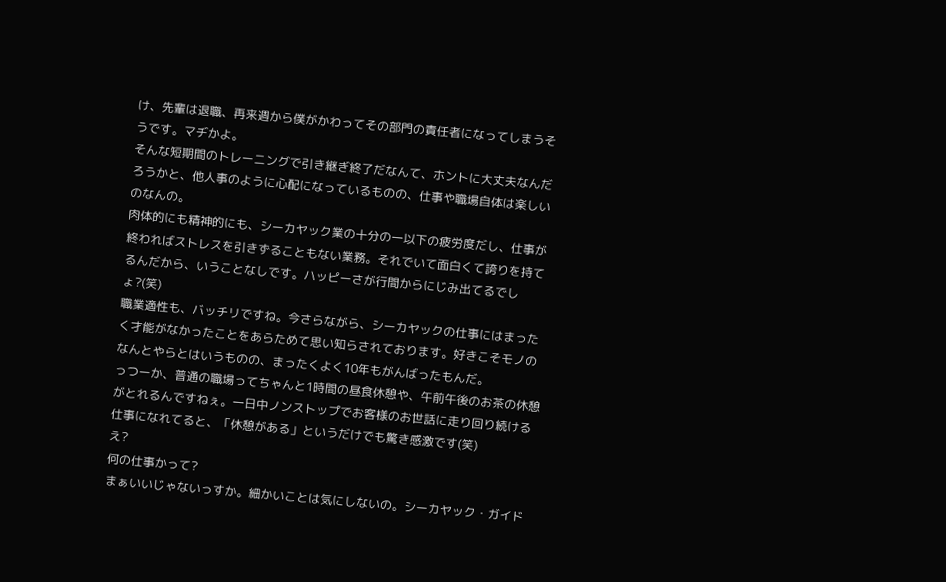け、先輩は退職、再来週から僕がかわってその部門の責任者になってしまうそうです。マヂかよ。
そんな短期間のトレーニングで引き継ぎ終了だなんて、ホントに大丈夫なんだろうかと、他人事のように心配になっているものの、仕事や職場自体は楽しいのなんの。
肉体的にも精神的にも、シーカヤック業の十分の一以下の疲労度だし、仕事が終わればストレスを引きずることもない業務。それでいて面白くて誇りを持てるんだから、いうことなしです。ハッピーさが行間からにじみ出てるでしょ?(笑)
職業適性も、バッチリですね。今さらながら、シーカヤックの仕事にはまったく才能がなかったことをあらためて思い知らされております。好きこそモノのなんとやらとはいうものの、まったくよく10年もがんばったもんだ。
っつーか、普通の職場ってちゃんと1時間の昼食休憩や、午前午後のお茶の休憩がとれるんですねぇ。一日中ノンストップでお客様のお世話に走り回り続ける仕事になれてると、「休憩がある」というだけでも驚き感激です(笑)
え?
何の仕事かって?
まぁいいじゃないっすか。細かいことは気にしないの。シーカヤック・ガイド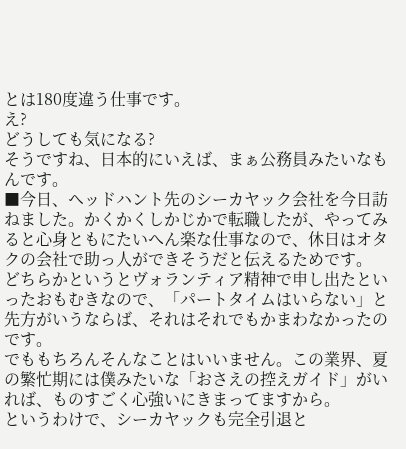とは180度違う仕事です。
え?
どうしても気になる?
そうですね、日本的にいえば、まぁ公務員みたいなもんです。
■今日、ヘッドハント先のシーカヤック会社を今日訪ねました。かくかくしかじかで転職したが、やってみると心身ともにたいへん楽な仕事なので、休日はオタクの会社で助っ人ができそうだと伝えるためです。
どちらかというとヴォランティア精神で申し出たといったおもむきなので、「パートタイムはいらない」と先方がいうならば、それはそれでもかまわなかったのです。
でももちろんそんなことはいいません。この業界、夏の繁忙期には僕みたいな「おさえの控えガイド」がいれば、ものすごく心強いにきまってますから。
というわけで、シーカヤックも完全引退と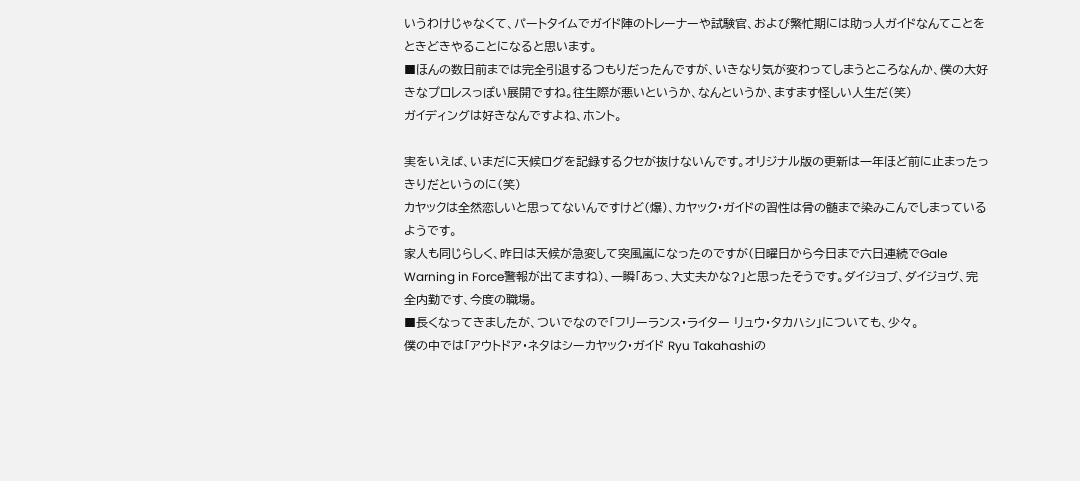いうわけじゃなくて、パートタイムでガイド陣のトレーナーや試験官、および繁忙期には助っ人ガイドなんてことをときどきやることになると思います。
■ほんの数日前までは完全引退するつもりだったんですが、いきなり気が変わってしまうところなんか、僕の大好きなプロレスっぽい展開ですね。往生際が悪いというか、なんというか、ますます怪しい人生だ(笑)
ガイディングは好きなんですよね、ホント。

実をいえば、いまだに天候ログを記録するクセが抜けないんです。オリジナル版の更新は一年ほど前に止まったっきりだというのに(笑)
カヤックは全然恋しいと思ってないんですけど(爆)、カヤック・ガイドの習性は骨の髄まで染みこんでしまっているようです。
家人も同じらしく、昨日は天候が急変して突風嵐になったのですが(日曜日から今日まで六日連続でGale Warning in Force警報が出てますね)、一瞬「あっ、大丈夫かな?」と思ったそうです。ダイジョブ、ダイジョヴ、完全内勤です、今度の職場。
■長くなってきましたが、ついでなので「フリーランス・ライター リュウ・タカハシ」についても、少々。
僕の中では「アウトドア・ネタはシーカヤック・ガイド Ryu Takahashiの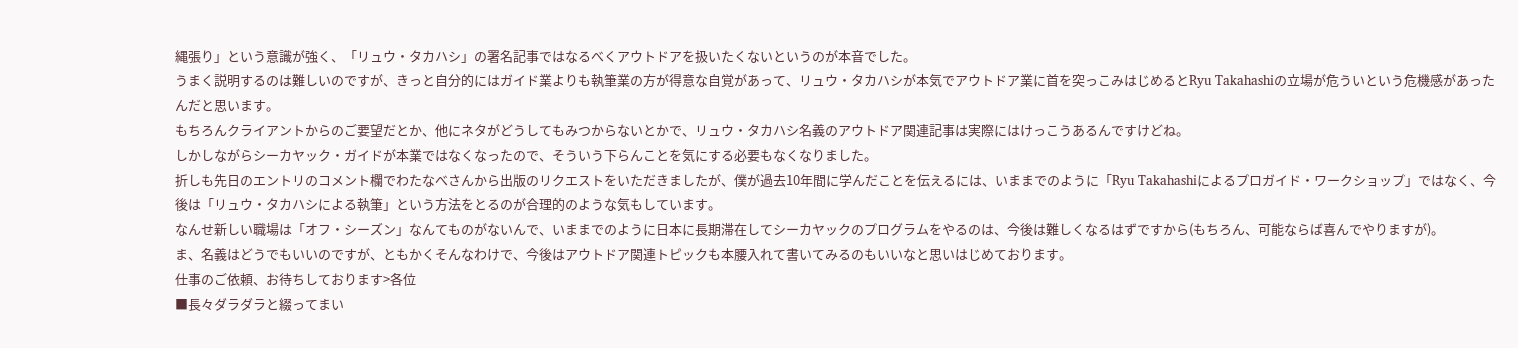縄張り」という意識が強く、「リュウ・タカハシ」の署名記事ではなるべくアウトドアを扱いたくないというのが本音でした。
うまく説明するのは難しいのですが、きっと自分的にはガイド業よりも執筆業の方が得意な自覚があって、リュウ・タカハシが本気でアウトドア業に首を突っこみはじめるとRyu Takahashiの立場が危ういという危機感があったんだと思います。
もちろんクライアントからのご要望だとか、他にネタがどうしてもみつからないとかで、リュウ・タカハシ名義のアウトドア関連記事は実際にはけっこうあるんですけどね。
しかしながらシーカヤック・ガイドが本業ではなくなったので、そういう下らんことを気にする必要もなくなりました。
折しも先日のエントリのコメント欄でわたなべさんから出版のリクエストをいただきましたが、僕が過去10年間に学んだことを伝えるには、いままでのように「Ryu Takahashiによるプロガイド・ワークショップ」ではなく、今後は「リュウ・タカハシによる執筆」という方法をとるのが合理的のような気もしています。
なんせ新しい職場は「オフ・シーズン」なんてものがないんで、いままでのように日本に長期滞在してシーカヤックのプログラムをやるのは、今後は難しくなるはずですから(もちろん、可能ならば喜んでやりますが)。
ま、名義はどうでもいいのですが、ともかくそんなわけで、今後はアウトドア関連トピックも本腰入れて書いてみるのもいいなと思いはじめております。
仕事のご依頼、お待ちしております>各位
■長々ダラダラと綴ってまい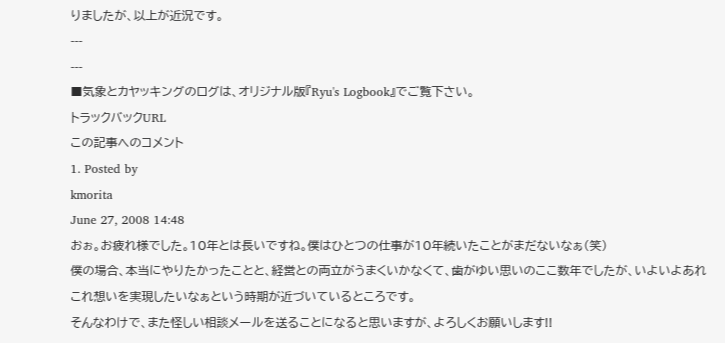りましたが、以上が近況です。
---
---
■気象とカヤッキングのログは、オリジナル版『Ryu's Logbook』でご覧下さい。
トラックバックURL
この記事へのコメント
1. Posted by
kmorita
June 27, 2008 14:48
おぉ。お疲れ様でした。10年とは長いですね。僕はひとつの仕事が10年続いたことがまだないなぁ(笑)
僕の場合、本当にやりたかったことと、経営との両立がうまくいかなくて、歯がゆい思いのここ数年でしたが、いよいよあれこれ想いを実現したいなぁという時期が近づいているところです。
そんなわけで、また怪しい相談メールを送ることになると思いますが、よろしくお願いします!!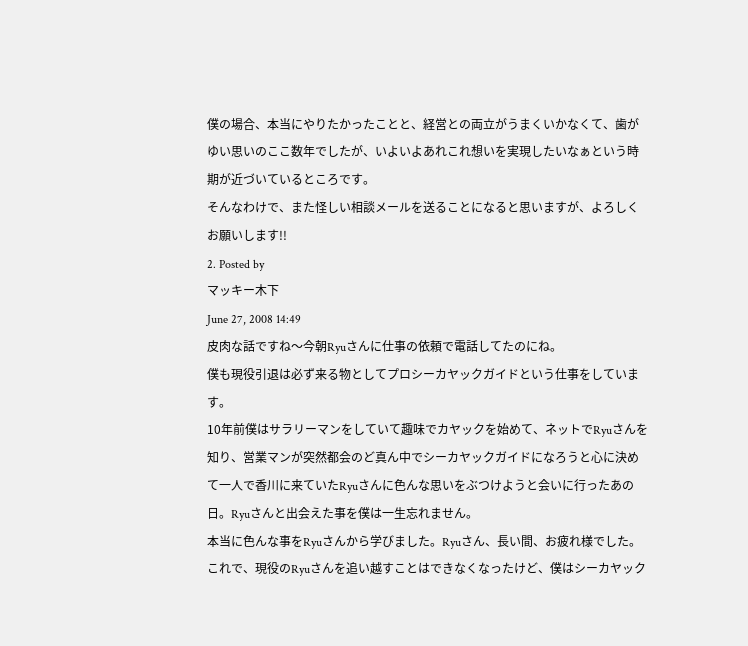僕の場合、本当にやりたかったことと、経営との両立がうまくいかなくて、歯がゆい思いのここ数年でしたが、いよいよあれこれ想いを実現したいなぁという時期が近づいているところです。
そんなわけで、また怪しい相談メールを送ることになると思いますが、よろしくお願いします!!
2. Posted by
マッキー木下
June 27, 2008 14:49
皮肉な話ですね〜今朝Ryuさんに仕事の依頼で電話してたのにね。
僕も現役引退は必ず来る物としてプロシーカヤックガイドという仕事をしています。
10年前僕はサラリーマンをしていて趣味でカヤックを始めて、ネットでRyuさんを知り、営業マンが突然都会のど真ん中でシーカヤックガイドになろうと心に決めて一人で香川に来ていたRyuさんに色んな思いをぶつけようと会いに行ったあの日。Ryuさんと出会えた事を僕は一生忘れません。
本当に色んな事をRyuさんから学びました。Ryuさん、長い間、お疲れ様でした。
これで、現役のRyuさんを追い越すことはできなくなったけど、僕はシーカヤック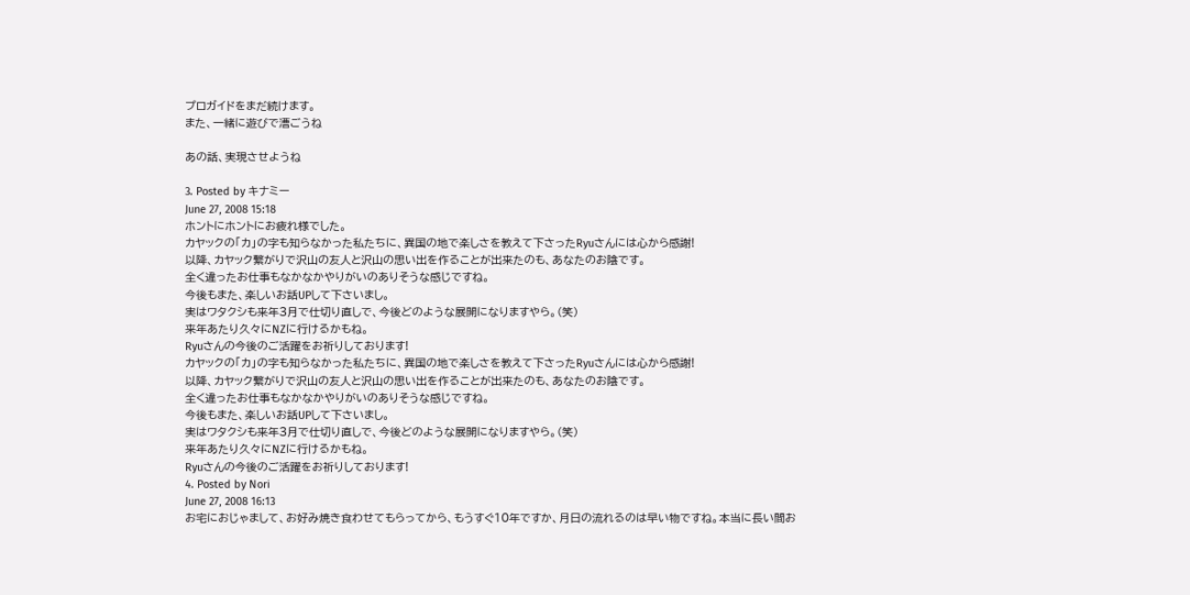プロガイドをまだ続けます。
また、一緒に遊びで漕ごうね

あの話、実現させようね

3. Posted by キナミー
June 27, 2008 15:18
ホントにホントにお疲れ様でした。
カヤックの「カ」の字も知らなかった私たちに、異国の地で楽しさを教えて下さったRyuさんには心から感謝!
以降、カヤック繋がりで沢山の友人と沢山の思い出を作ることが出来たのも、あなたのお陰です。
全く違ったお仕事もなかなかやりがいのありそうな感じですね。
今後もまた、楽しいお話UPして下さいまし。
実はワタクシも来年3月で仕切り直しで、今後どのような展開になりますやら。(笑)
来年あたり久々にNZに行けるかもね。
Ryuさんの今後のご活躍をお祈りしております!
カヤックの「カ」の字も知らなかった私たちに、異国の地で楽しさを教えて下さったRyuさんには心から感謝!
以降、カヤック繋がりで沢山の友人と沢山の思い出を作ることが出来たのも、あなたのお陰です。
全く違ったお仕事もなかなかやりがいのありそうな感じですね。
今後もまた、楽しいお話UPして下さいまし。
実はワタクシも来年3月で仕切り直しで、今後どのような展開になりますやら。(笑)
来年あたり久々にNZに行けるかもね。
Ryuさんの今後のご活躍をお祈りしております!
4. Posted by Nori
June 27, 2008 16:13
お宅におじゃまして、お好み焼き食わせてもらってから、もうすぐ10年ですか、月日の流れるのは早い物ですね。本当に長い間お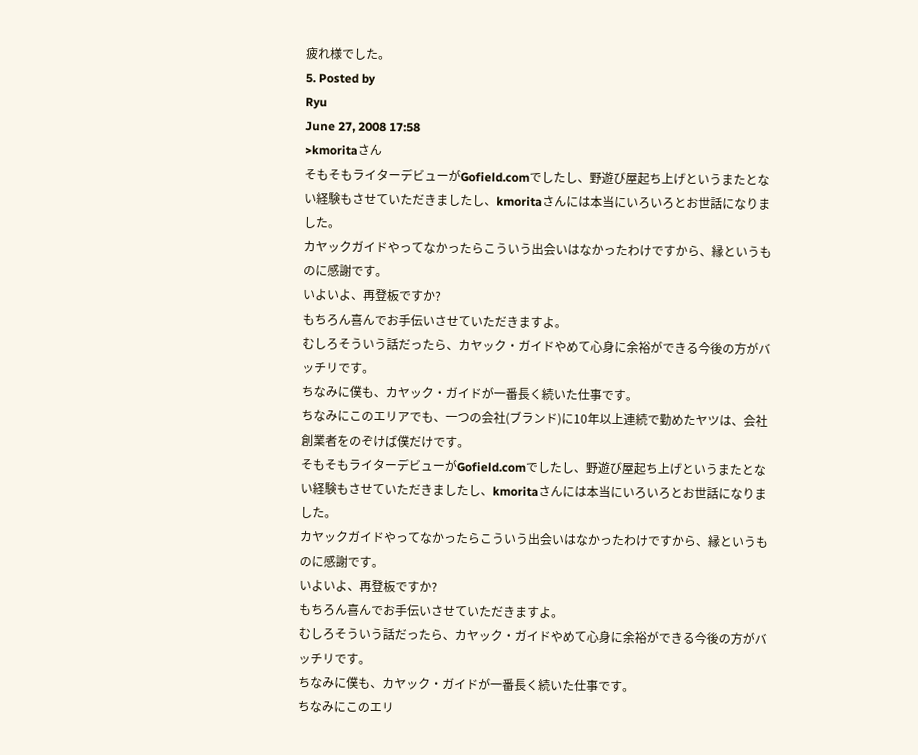疲れ様でした。
5. Posted by
Ryu
June 27, 2008 17:58
>kmoritaさん
そもそもライターデビューがGofield.comでしたし、野遊び屋起ち上げというまたとない経験もさせていただきましたし、kmoritaさんには本当にいろいろとお世話になりました。
カヤックガイドやってなかったらこういう出会いはなかったわけですから、縁というものに感謝です。
いよいよ、再登板ですか?
もちろん喜んでお手伝いさせていただきますよ。
むしろそういう話だったら、カヤック・ガイドやめて心身に余裕ができる今後の方がバッチリです。
ちなみに僕も、カヤック・ガイドが一番長く続いた仕事です。
ちなみにこのエリアでも、一つの会社(ブランド)に10年以上連続で勤めたヤツは、会社創業者をのぞけば僕だけです。
そもそもライターデビューがGofield.comでしたし、野遊び屋起ち上げというまたとない経験もさせていただきましたし、kmoritaさんには本当にいろいろとお世話になりました。
カヤックガイドやってなかったらこういう出会いはなかったわけですから、縁というものに感謝です。
いよいよ、再登板ですか?
もちろん喜んでお手伝いさせていただきますよ。
むしろそういう話だったら、カヤック・ガイドやめて心身に余裕ができる今後の方がバッチリです。
ちなみに僕も、カヤック・ガイドが一番長く続いた仕事です。
ちなみにこのエリ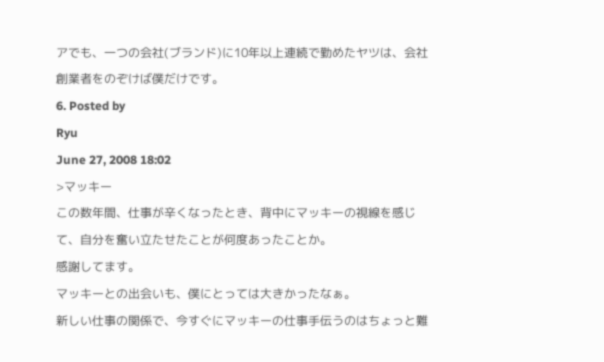アでも、一つの会社(ブランド)に10年以上連続で勤めたヤツは、会社創業者をのぞけば僕だけです。
6. Posted by
Ryu
June 27, 2008 18:02
>マッキー
この数年間、仕事が辛くなったとき、背中にマッキーの視線を感じて、自分を奮い立たせたことが何度あったことか。
感謝してます。
マッキーとの出会いも、僕にとっては大きかったなぁ。
新しい仕事の関係で、今すぐにマッキーの仕事手伝うのはちょっと難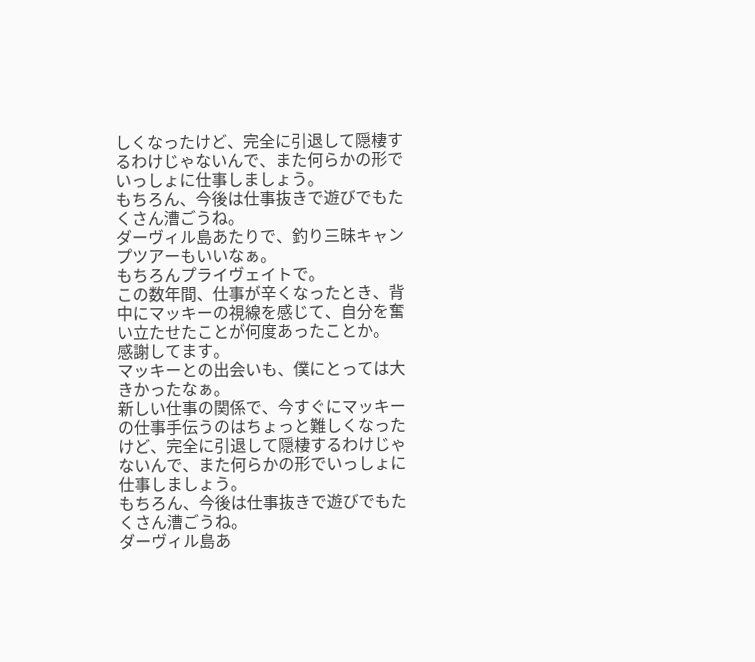しくなったけど、完全に引退して隠棲するわけじゃないんで、また何らかの形でいっしょに仕事しましょう。
もちろん、今後は仕事抜きで遊びでもたくさん漕ごうね。
ダーヴィル島あたりで、釣り三昧キャンプツアーもいいなぁ。
もちろんプライヴェイトで。
この数年間、仕事が辛くなったとき、背中にマッキーの視線を感じて、自分を奮い立たせたことが何度あったことか。
感謝してます。
マッキーとの出会いも、僕にとっては大きかったなぁ。
新しい仕事の関係で、今すぐにマッキーの仕事手伝うのはちょっと難しくなったけど、完全に引退して隠棲するわけじゃないんで、また何らかの形でいっしょに仕事しましょう。
もちろん、今後は仕事抜きで遊びでもたくさん漕ごうね。
ダーヴィル島あ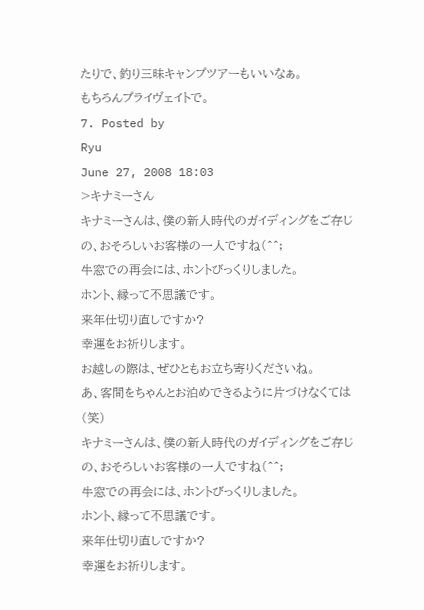たりで、釣り三昧キャンプツアーもいいなぁ。
もちろんプライヴェイトで。
7. Posted by
Ryu
June 27, 2008 18:03
>キナミーさん
キナミーさんは、僕の新人時代のガイディングをご存じの、おそろしいお客様の一人ですね(^^;
牛窓での再会には、ホントびっくりしました。
ホント、縁って不思議です。
来年仕切り直しですか?
幸運をお祈りします。
お越しの際は、ぜひともお立ち寄りくださいね。
あ、客間をちゃんとお泊めできるように片づけなくては(笑)
キナミーさんは、僕の新人時代のガイディングをご存じの、おそろしいお客様の一人ですね(^^;
牛窓での再会には、ホントびっくりしました。
ホント、縁って不思議です。
来年仕切り直しですか?
幸運をお祈りします。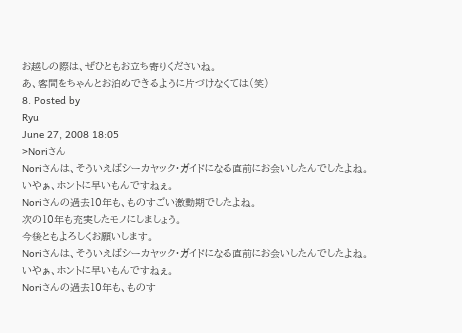お越しの際は、ぜひともお立ち寄りくださいね。
あ、客間をちゃんとお泊めできるように片づけなくては(笑)
8. Posted by
Ryu
June 27, 2008 18:05
>Noriさん
Noriさんは、そういえばシーカヤック・ガイドになる直前にお会いしたんでしたよね。
いやぁ、ホントに早いもんですねぇ。
Noriさんの過去10年も、ものすごい激動期でしたよね。
次の10年も充実したモノにしましょう。
今後ともよろしくお願いします。
Noriさんは、そういえばシーカヤック・ガイドになる直前にお会いしたんでしたよね。
いやぁ、ホントに早いもんですねぇ。
Noriさんの過去10年も、ものす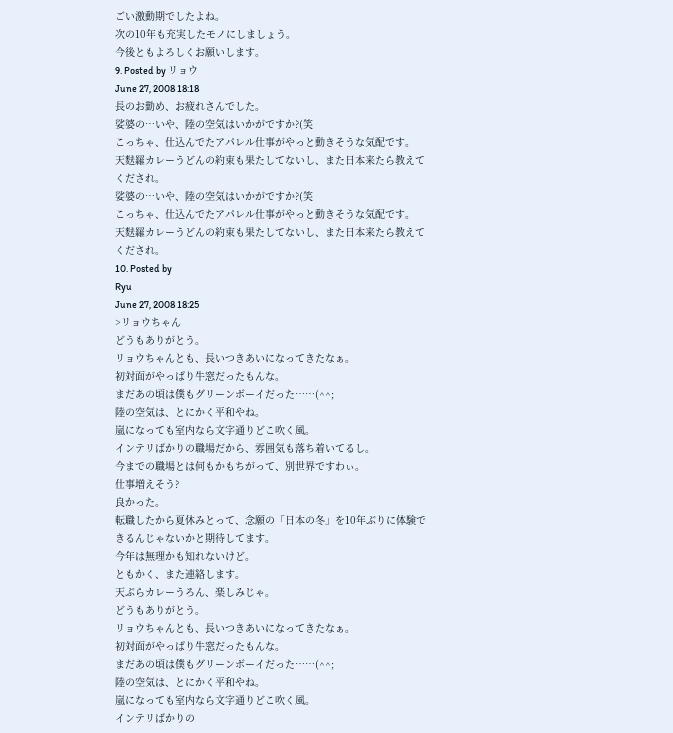ごい激動期でしたよね。
次の10年も充実したモノにしましょう。
今後ともよろしくお願いします。
9. Posted by リョウ
June 27, 2008 18:18
長のお勤め、お疲れさんでした。
娑婆の…いや、陸の空気はいかがですか?(笑
こっちゃ、仕込んでたアパレル仕事がやっと動きそうな気配です。
天麩羅カレーうどんの約束も果たしてないし、また日本来たら教えてくだされ。
娑婆の…いや、陸の空気はいかがですか?(笑
こっちゃ、仕込んでたアパレル仕事がやっと動きそうな気配です。
天麩羅カレーうどんの約束も果たしてないし、また日本来たら教えてくだされ。
10. Posted by
Ryu
June 27, 2008 18:25
>リョウちゃん
どうもありがとう。
リョウちゃんとも、長いつきあいになってきたなぁ。
初対面がやっぱり牛窓だったもんな。
まだあの頃は僕もグリーンボーイだった……(^^;
陸の空気は、とにかく平和やね。
嵐になっても室内なら文字通りどこ吹く風。
インテリばかりの職場だから、雰囲気も落ち着いてるし。
今までの職場とは何もかもちがって、別世界ですわぃ。
仕事増えそう?
良かった。
転職したから夏休みとって、念願の「日本の冬」を10年ぶりに体験できるんじゃないかと期待してます。
今年は無理かも知れないけど。
ともかく、また連絡します。
天ぷらカレーうろん、楽しみじゃ。
どうもありがとう。
リョウちゃんとも、長いつきあいになってきたなぁ。
初対面がやっぱり牛窓だったもんな。
まだあの頃は僕もグリーンボーイだった……(^^;
陸の空気は、とにかく平和やね。
嵐になっても室内なら文字通りどこ吹く風。
インテリばかりの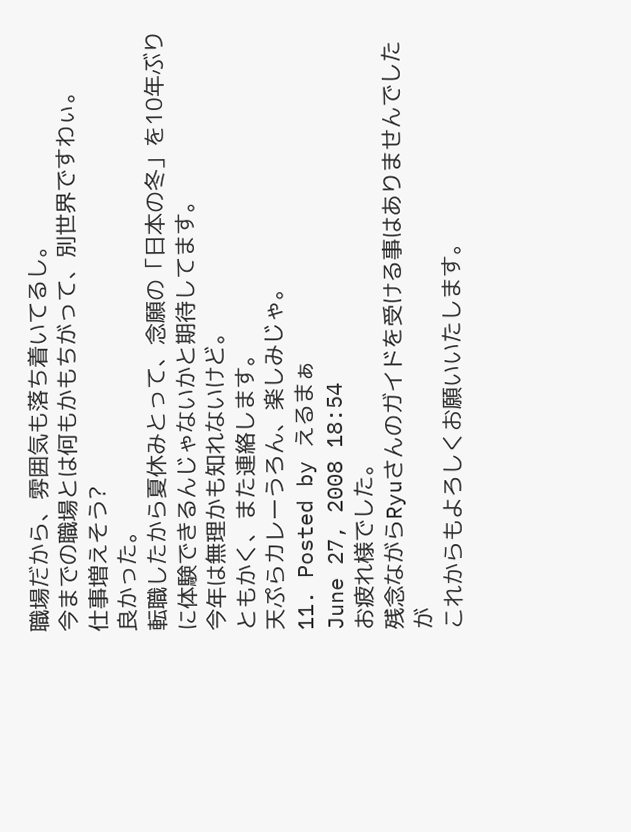職場だから、雰囲気も落ち着いてるし。
今までの職場とは何もかもちがって、別世界ですわぃ。
仕事増えそう?
良かった。
転職したから夏休みとって、念願の「日本の冬」を10年ぶりに体験できるんじゃないかと期待してます。
今年は無理かも知れないけど。
ともかく、また連絡します。
天ぷらカレーうろん、楽しみじゃ。
11. Posted by えるまぁ
June 27, 2008 18:54
お疲れ様でした。
残念ながらRyuさんのガイドを受ける事はありませんでしたが
これからもよろしくお願いいたします。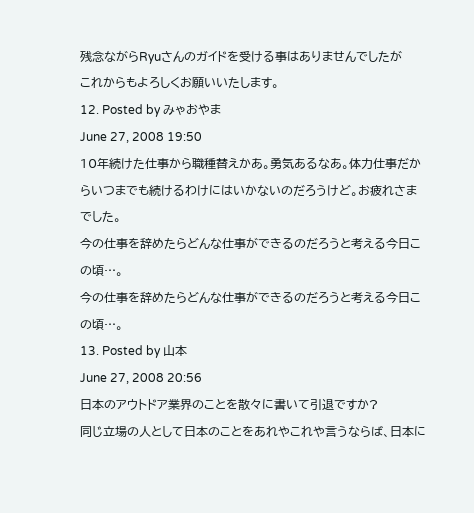残念ながらRyuさんのガイドを受ける事はありませんでしたが
これからもよろしくお願いいたします。
12. Posted by みゃおやま
June 27, 2008 19:50
10年続けた仕事から職種替えかあ。勇気あるなあ。体力仕事だからいつまでも続けるわけにはいかないのだろうけど。お疲れさまでした。
今の仕事を辞めたらどんな仕事ができるのだろうと考える今日この頃…。
今の仕事を辞めたらどんな仕事ができるのだろうと考える今日この頃…。
13. Posted by 山本
June 27, 2008 20:56
日本のアウトドア業界のことを散々に書いて引退ですか?
同じ立場の人として日本のことをあれやこれや言うならば、日本に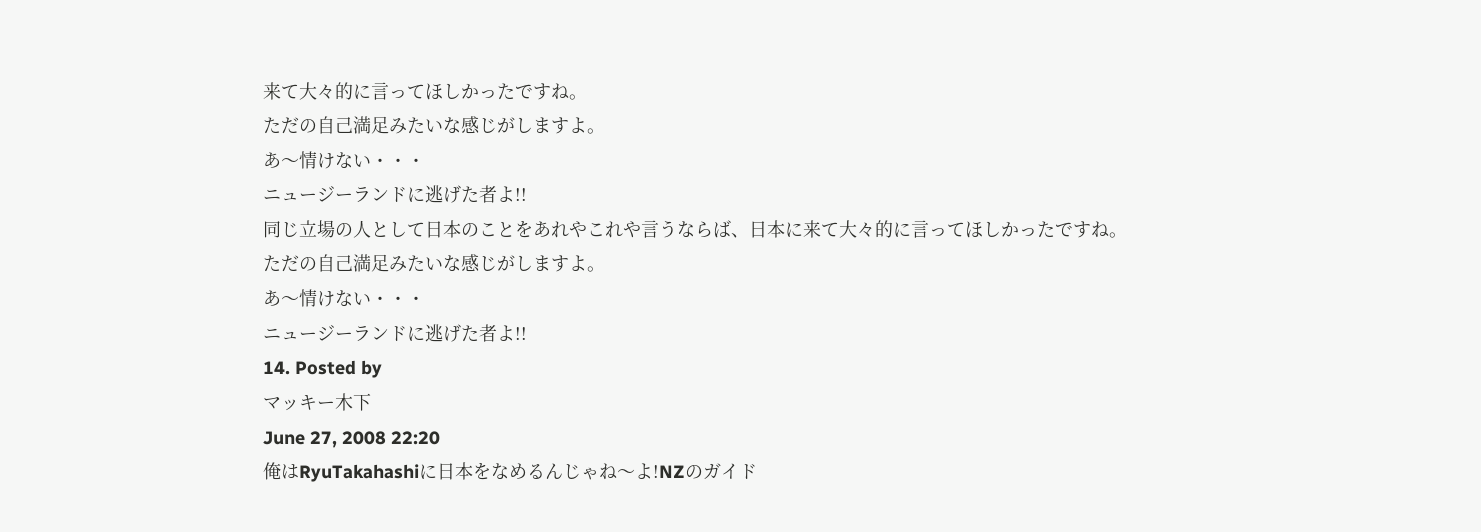来て大々的に言ってほしかったですね。
ただの自己満足みたいな感じがしますよ。
あ〜情けない・・・
ニュージーランドに逃げた者よ!!
同じ立場の人として日本のことをあれやこれや言うならば、日本に来て大々的に言ってほしかったですね。
ただの自己満足みたいな感じがしますよ。
あ〜情けない・・・
ニュージーランドに逃げた者よ!!
14. Posted by
マッキー木下
June 27, 2008 22:20
俺はRyuTakahashiに日本をなめるんじゃね〜よ!NZのガイド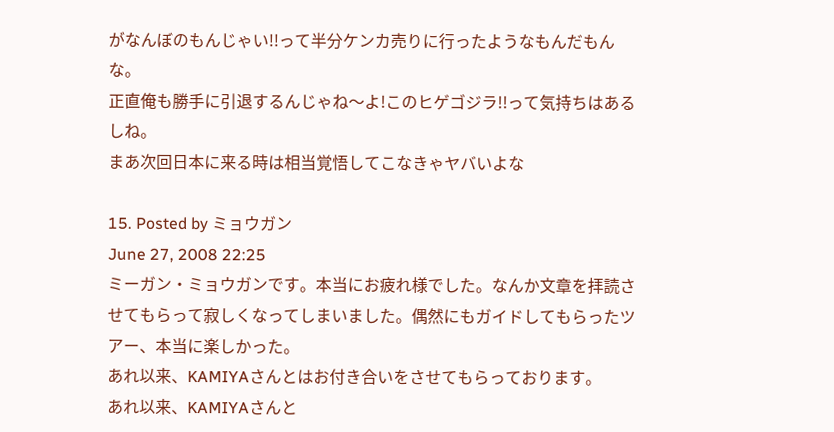がなんぼのもんじゃい!!って半分ケンカ売りに行ったようなもんだもんな。
正直俺も勝手に引退するんじゃね〜よ!このヒゲゴジラ!!って気持ちはあるしね。
まあ次回日本に来る時は相当覚悟してこなきゃヤバいよな

15. Posted by ミョウガン
June 27, 2008 22:25
ミーガン・ミョウガンです。本当にお疲れ様でした。なんか文章を拝読させてもらって寂しくなってしまいました。偶然にもガイドしてもらったツアー、本当に楽しかった。
あれ以来、KAMIYAさんとはお付き合いをさせてもらっております。
あれ以来、KAMIYAさんと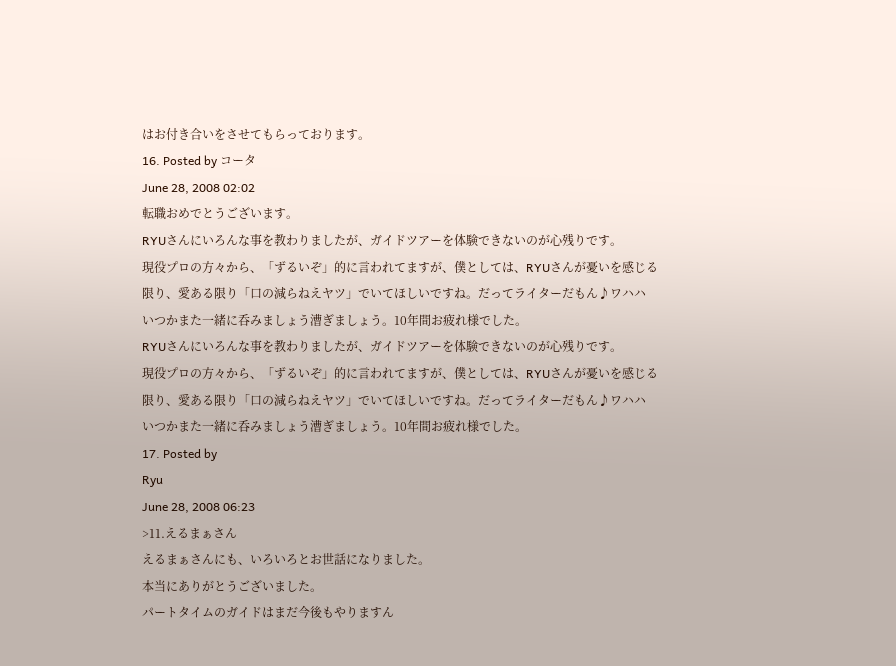はお付き合いをさせてもらっております。
16. Posted by コータ
June 28, 2008 02:02
転職おめでとうございます。
RYUさんにいろんな事を教わりましたが、ガイドツアーを体験できないのが心残りです。
現役プロの方々から、「ずるいぞ」的に言われてますが、僕としては、RYUさんが憂いを感じる限り、愛ある限り「口の減らねえヤツ」でいてほしいですね。だってライターだもん♪ワハハ
いつかまた一緒に呑みましょう漕ぎましょう。10年間お疲れ様でした。
RYUさんにいろんな事を教わりましたが、ガイドツアーを体験できないのが心残りです。
現役プロの方々から、「ずるいぞ」的に言われてますが、僕としては、RYUさんが憂いを感じる限り、愛ある限り「口の減らねえヤツ」でいてほしいですね。だってライターだもん♪ワハハ
いつかまた一緒に呑みましょう漕ぎましょう。10年間お疲れ様でした。
17. Posted by
Ryu
June 28, 2008 06:23
>11.えるまぁさん
えるまぁさんにも、いろいろとお世話になりました。
本当にありがとうございました。
パートタイムのガイドはまだ今後もやりますん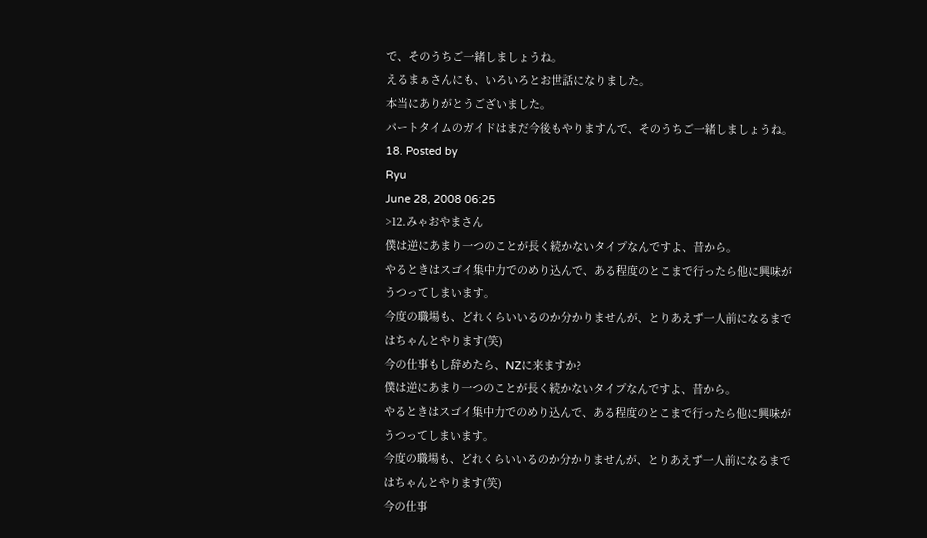で、そのうちご一緒しましょうね。
えるまぁさんにも、いろいろとお世話になりました。
本当にありがとうございました。
パートタイムのガイドはまだ今後もやりますんで、そのうちご一緒しましょうね。
18. Posted by
Ryu
June 28, 2008 06:25
>12.みゃおやまさん
僕は逆にあまり一つのことが長く続かないタイプなんですよ、昔から。
やるときはスゴイ集中力でのめり込んで、ある程度のとこまで行ったら他に興味がうつってしまいます。
今度の職場も、どれくらいいるのか分かりませんが、とりあえず一人前になるまではちゃんとやります(笑)
今の仕事もし辞めたら、NZに来ますか?
僕は逆にあまり一つのことが長く続かないタイプなんですよ、昔から。
やるときはスゴイ集中力でのめり込んで、ある程度のとこまで行ったら他に興味がうつってしまいます。
今度の職場も、どれくらいいるのか分かりませんが、とりあえず一人前になるまではちゃんとやります(笑)
今の仕事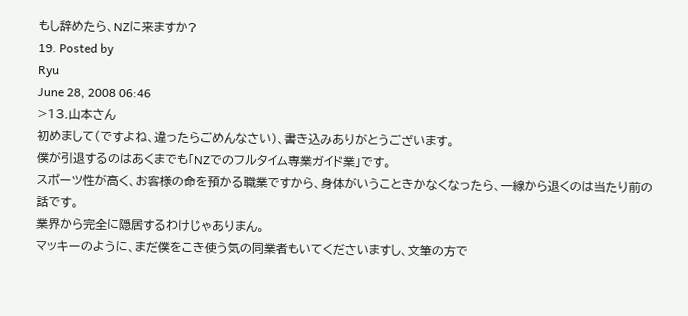もし辞めたら、NZに来ますか?
19. Posted by
Ryu
June 28, 2008 06:46
>13.山本さん
初めまして(ですよね、違ったらごめんなさい)、書き込みありがとうございます。
僕が引退するのはあくまでも「NZでのフルタイム専業ガイド業」です。
スポーツ性が高く、お客様の命を預かる職業ですから、身体がいうこときかなくなったら、一線から退くのは当たり前の話です。
業界から完全に隠居するわけじゃありまん。
マッキーのように、まだ僕をこき使う気の同業者もいてくださいますし、文筆の方で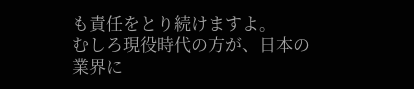も責任をとり続けますよ。
むしろ現役時代の方が、日本の業界に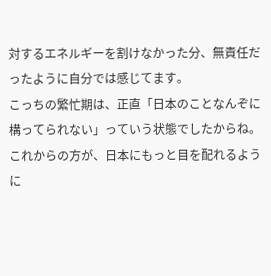対するエネルギーを割けなかった分、無責任だったように自分では感じてます。
こっちの繁忙期は、正直「日本のことなんぞに構ってられない」っていう状態でしたからね。
これからの方が、日本にもっと目を配れるように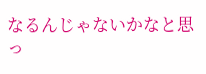なるんじゃないかなと思っ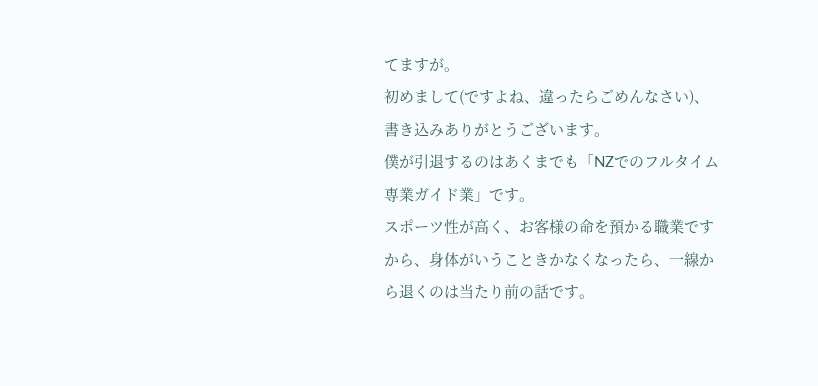てますが。
初めまして(ですよね、違ったらごめんなさい)、書き込みありがとうございます。
僕が引退するのはあくまでも「NZでのフルタイム専業ガイド業」です。
スポーツ性が高く、お客様の命を預かる職業ですから、身体がいうこときかなくなったら、一線から退くのは当たり前の話です。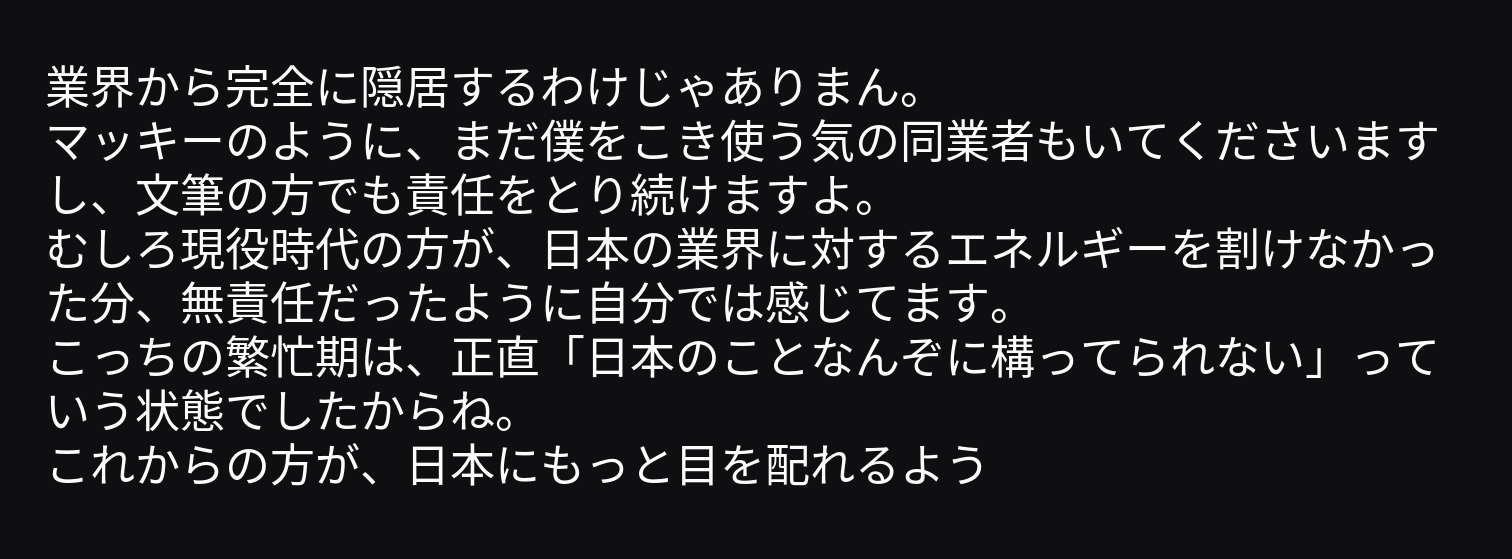業界から完全に隠居するわけじゃありまん。
マッキーのように、まだ僕をこき使う気の同業者もいてくださいますし、文筆の方でも責任をとり続けますよ。
むしろ現役時代の方が、日本の業界に対するエネルギーを割けなかった分、無責任だったように自分では感じてます。
こっちの繁忙期は、正直「日本のことなんぞに構ってられない」っていう状態でしたからね。
これからの方が、日本にもっと目を配れるよう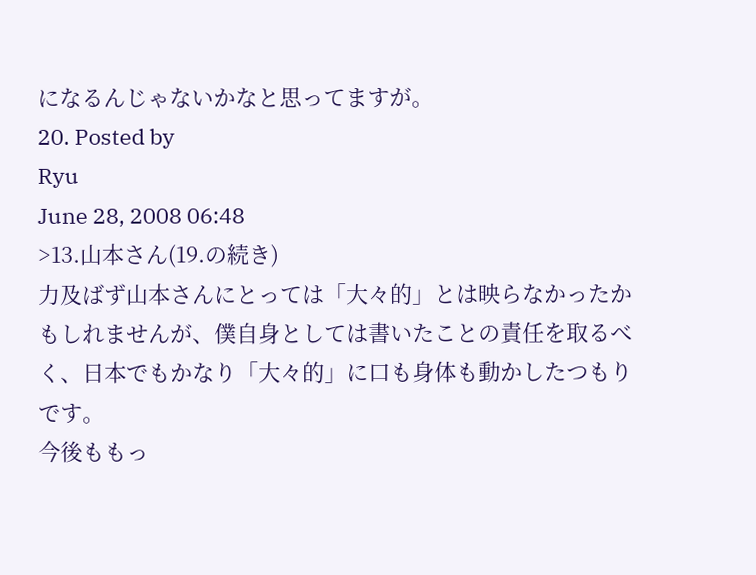になるんじゃないかなと思ってますが。
20. Posted by
Ryu
June 28, 2008 06:48
>13.山本さん(19.の続き)
力及ばず山本さんにとっては「大々的」とは映らなかったかもしれませんが、僕自身としては書いたことの責任を取るべく、日本でもかなり「大々的」に口も身体も動かしたつもりです。
今後ももっ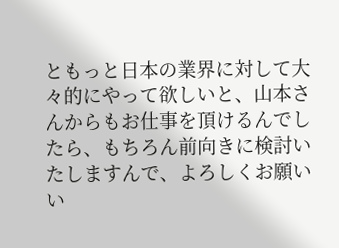ともっと日本の業界に対して大々的にやって欲しいと、山本さんからもお仕事を頂けるんでしたら、もちろん前向きに検討いたしますんで、よろしくお願いい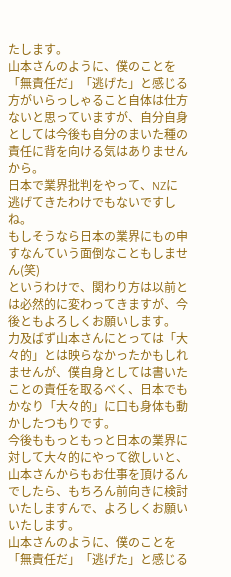たします。
山本さんのように、僕のことを「無責任だ」「逃げた」と感じる方がいらっしゃること自体は仕方ないと思っていますが、自分自身としては今後も自分のまいた種の責任に背を向ける気はありませんから。
日本で業界批判をやって、NZに逃げてきたわけでもないですしね。
もしそうなら日本の業界にもの申すなんていう面倒なこともしません(笑)
というわけで、関わり方は以前とは必然的に変わってきますが、今後ともよろしくお願いします。
力及ばず山本さんにとっては「大々的」とは映らなかったかもしれませんが、僕自身としては書いたことの責任を取るべく、日本でもかなり「大々的」に口も身体も動かしたつもりです。
今後ももっともっと日本の業界に対して大々的にやって欲しいと、山本さんからもお仕事を頂けるんでしたら、もちろん前向きに検討いたしますんで、よろしくお願いいたします。
山本さんのように、僕のことを「無責任だ」「逃げた」と感じる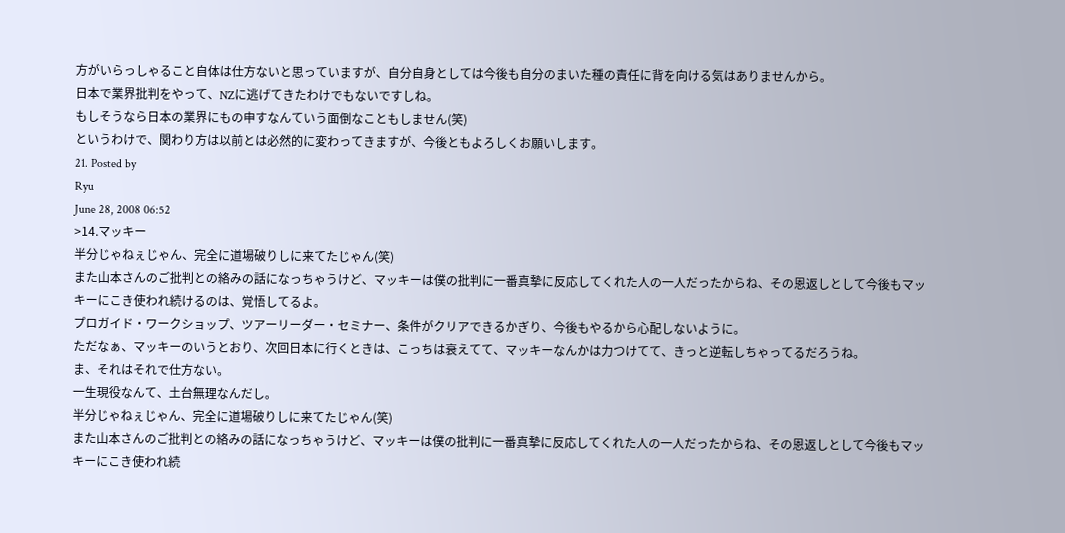方がいらっしゃること自体は仕方ないと思っていますが、自分自身としては今後も自分のまいた種の責任に背を向ける気はありませんから。
日本で業界批判をやって、NZに逃げてきたわけでもないですしね。
もしそうなら日本の業界にもの申すなんていう面倒なこともしません(笑)
というわけで、関わり方は以前とは必然的に変わってきますが、今後ともよろしくお願いします。
21. Posted by
Ryu
June 28, 2008 06:52
>14.マッキー
半分じゃねぇじゃん、完全に道場破りしに来てたじゃん(笑)
また山本さんのご批判との絡みの話になっちゃうけど、マッキーは僕の批判に一番真摯に反応してくれた人の一人だったからね、その恩返しとして今後もマッキーにこき使われ続けるのは、覚悟してるよ。
プロガイド・ワークショップ、ツアーリーダー・セミナー、条件がクリアできるかぎり、今後もやるから心配しないように。
ただなぁ、マッキーのいうとおり、次回日本に行くときは、こっちは衰えてて、マッキーなんかは力つけてて、きっと逆転しちゃってるだろうね。
ま、それはそれで仕方ない。
一生現役なんて、土台無理なんだし。
半分じゃねぇじゃん、完全に道場破りしに来てたじゃん(笑)
また山本さんのご批判との絡みの話になっちゃうけど、マッキーは僕の批判に一番真摯に反応してくれた人の一人だったからね、その恩返しとして今後もマッキーにこき使われ続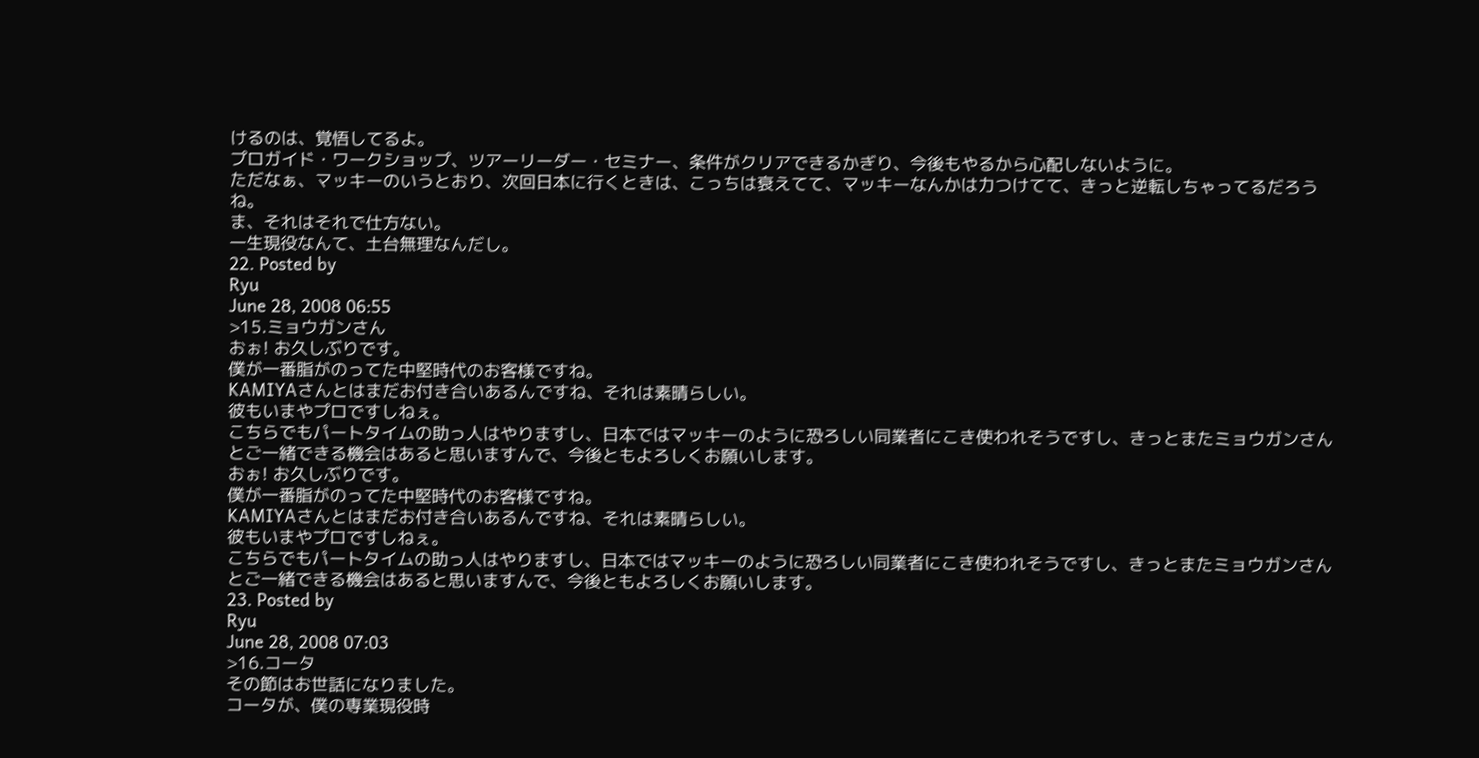けるのは、覚悟してるよ。
プロガイド・ワークショップ、ツアーリーダー・セミナー、条件がクリアできるかぎり、今後もやるから心配しないように。
ただなぁ、マッキーのいうとおり、次回日本に行くときは、こっちは衰えてて、マッキーなんかは力つけてて、きっと逆転しちゃってるだろうね。
ま、それはそれで仕方ない。
一生現役なんて、土台無理なんだし。
22. Posted by
Ryu
June 28, 2008 06:55
>15.ミョウガンさん
おぉ! お久しぶりです。
僕が一番脂がのってた中堅時代のお客様ですね。
KAMIYAさんとはまだお付き合いあるんですね、それは素晴らしい。
彼もいまやプロですしねぇ。
こちらでもパートタイムの助っ人はやりますし、日本ではマッキーのように恐ろしい同業者にこき使われそうですし、きっとまたミョウガンさんとご一緒できる機会はあると思いますんで、今後ともよろしくお願いします。
おぉ! お久しぶりです。
僕が一番脂がのってた中堅時代のお客様ですね。
KAMIYAさんとはまだお付き合いあるんですね、それは素晴らしい。
彼もいまやプロですしねぇ。
こちらでもパートタイムの助っ人はやりますし、日本ではマッキーのように恐ろしい同業者にこき使われそうですし、きっとまたミョウガンさんとご一緒できる機会はあると思いますんで、今後ともよろしくお願いします。
23. Posted by
Ryu
June 28, 2008 07:03
>16.コータ
その節はお世話になりました。
コータが、僕の専業現役時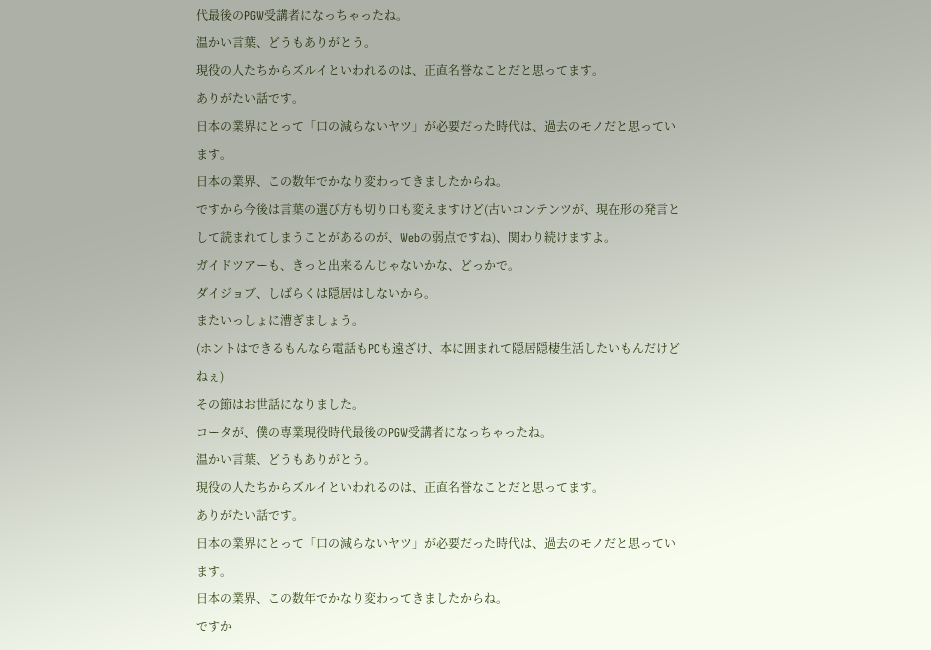代最後のPGW受講者になっちゃったね。
温かい言葉、どうもありがとう。
現役の人たちからズルイといわれるのは、正直名誉なことだと思ってます。
ありがたい話です。
日本の業界にとって「口の減らないヤツ」が必要だった時代は、過去のモノだと思っています。
日本の業界、この数年でかなり変わってきましたからね。
ですから今後は言葉の選び方も切り口も変えますけど(古いコンテンツが、現在形の発言として読まれてしまうことがあるのが、Webの弱点ですね)、関わり続けますよ。
ガイドツアーも、きっと出来るんじゃないかな、どっかで。
ダイジョブ、しばらくは隠居はしないから。
またいっしょに漕ぎましょう。
(ホントはできるもんなら電話もPCも遠ざけ、本に囲まれて隠居隠棲生活したいもんだけどねぇ)
その節はお世話になりました。
コータが、僕の専業現役時代最後のPGW受講者になっちゃったね。
温かい言葉、どうもありがとう。
現役の人たちからズルイといわれるのは、正直名誉なことだと思ってます。
ありがたい話です。
日本の業界にとって「口の減らないヤツ」が必要だった時代は、過去のモノだと思っています。
日本の業界、この数年でかなり変わってきましたからね。
ですか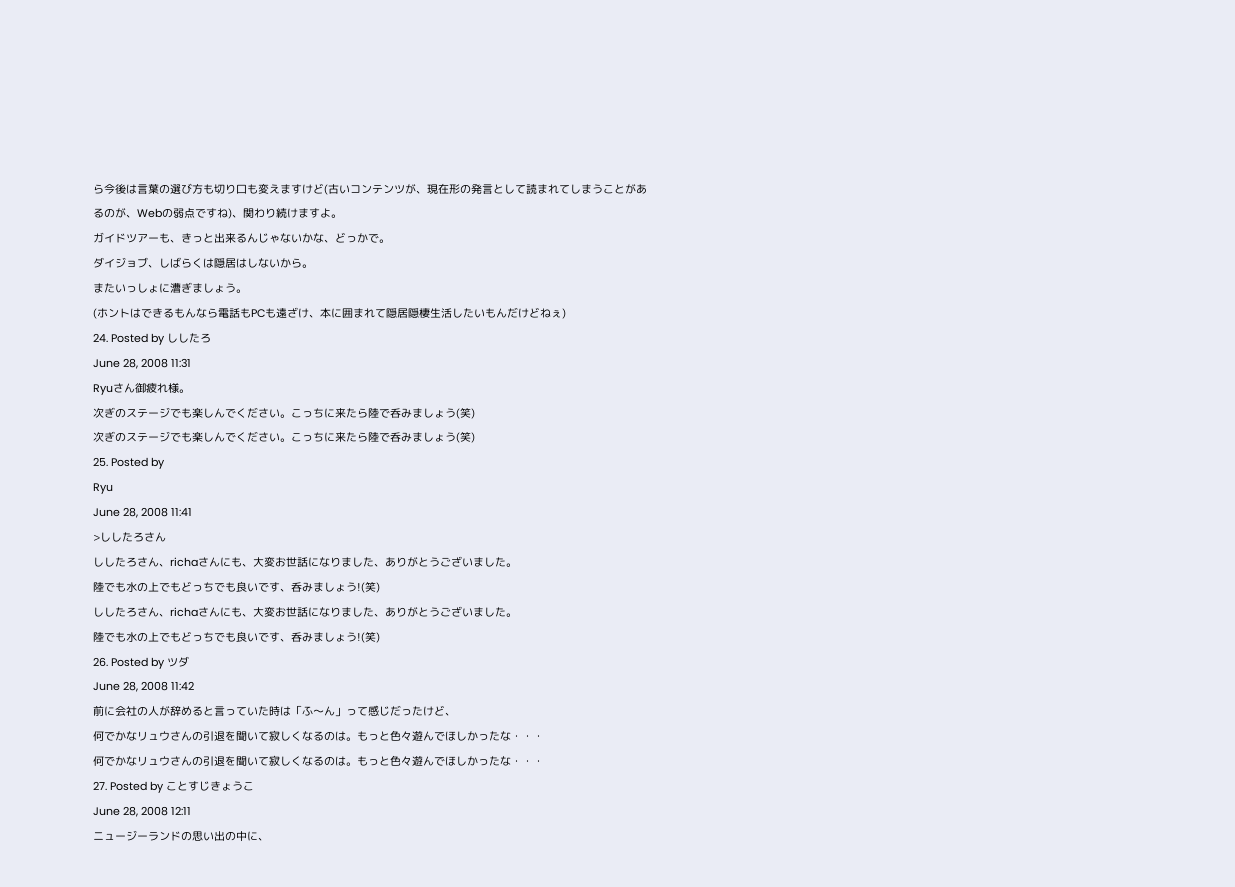ら今後は言葉の選び方も切り口も変えますけど(古いコンテンツが、現在形の発言として読まれてしまうことがあるのが、Webの弱点ですね)、関わり続けますよ。
ガイドツアーも、きっと出来るんじゃないかな、どっかで。
ダイジョブ、しばらくは隠居はしないから。
またいっしょに漕ぎましょう。
(ホントはできるもんなら電話もPCも遠ざけ、本に囲まれて隠居隠棲生活したいもんだけどねぇ)
24. Posted by ししたろ
June 28, 2008 11:31
Ryuさん御疲れ様。
次ぎのステージでも楽しんでください。こっちに来たら陸で呑みましょう(笑)
次ぎのステージでも楽しんでください。こっちに来たら陸で呑みましょう(笑)
25. Posted by
Ryu
June 28, 2008 11:41
>ししたろさん
ししたろさん、richaさんにも、大変お世話になりました、ありがとうございました。
陸でも水の上でもどっちでも良いです、呑みましょう!(笑)
ししたろさん、richaさんにも、大変お世話になりました、ありがとうございました。
陸でも水の上でもどっちでも良いです、呑みましょう!(笑)
26. Posted by ツダ
June 28, 2008 11:42
前に会社の人が辞めると言っていた時は「ふ〜ん」って感じだったけど、
何でかなリュウさんの引退を聞いて寂しくなるのは。もっと色々遊んでほしかったな・・・
何でかなリュウさんの引退を聞いて寂しくなるのは。もっと色々遊んでほしかったな・・・
27. Posted by ことすじきょうこ
June 28, 2008 12:11
ニュージーランドの思い出の中に、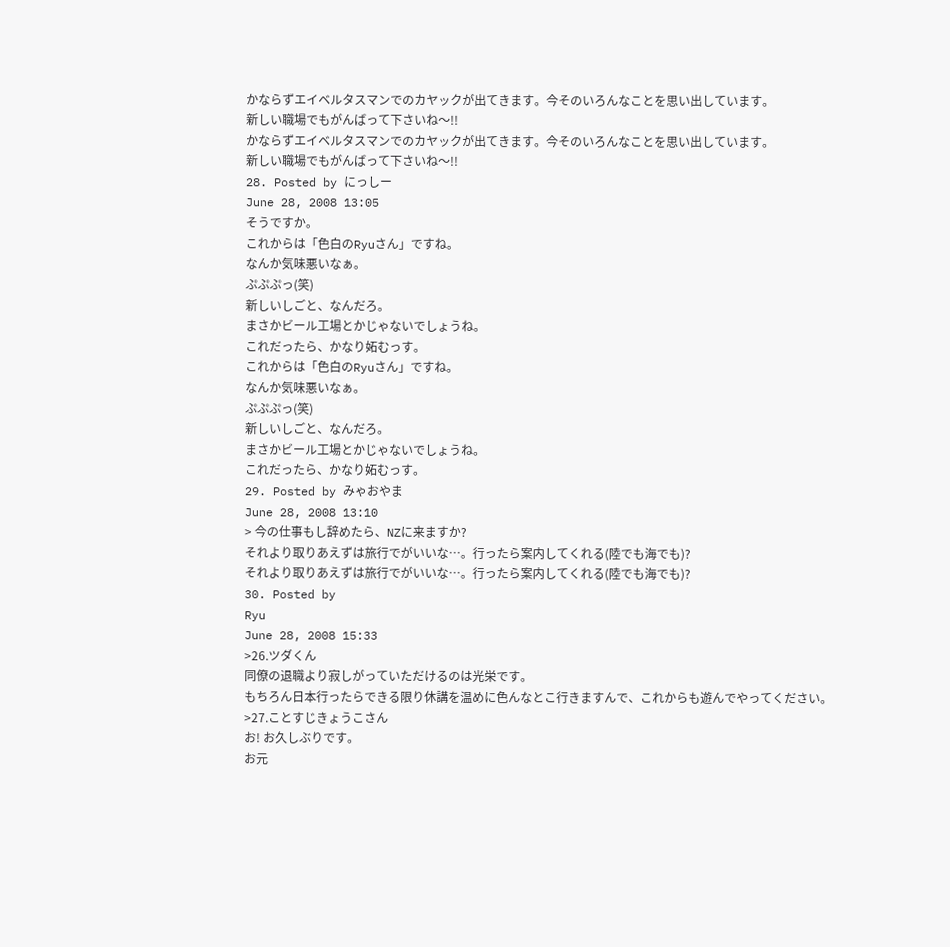かならずエイベルタスマンでのカヤックが出てきます。今そのいろんなことを思い出しています。
新しい職場でもがんばって下さいね〜!!
かならずエイベルタスマンでのカヤックが出てきます。今そのいろんなことを思い出しています。
新しい職場でもがんばって下さいね〜!!
28. Posted by にっしー
June 28, 2008 13:05
そうですか。
これからは「色白のRyuさん」ですね。
なんか気味悪いなぁ。
ぷぷぷっ(笑)
新しいしごと、なんだろ。
まさかビール工場とかじゃないでしょうね。
これだったら、かなり妬むっす。
これからは「色白のRyuさん」ですね。
なんか気味悪いなぁ。
ぷぷぷっ(笑)
新しいしごと、なんだろ。
まさかビール工場とかじゃないでしょうね。
これだったら、かなり妬むっす。
29. Posted by みゃおやま
June 28, 2008 13:10
> 今の仕事もし辞めたら、NZに来ますか?
それより取りあえずは旅行でがいいな…。行ったら案内してくれる(陸でも海でも)?
それより取りあえずは旅行でがいいな…。行ったら案内してくれる(陸でも海でも)?
30. Posted by
Ryu
June 28, 2008 15:33
>26.ツダくん
同僚の退職より寂しがっていただけるのは光栄です。
もちろん日本行ったらできる限り休講を温めに色んなとこ行きますんで、これからも遊んでやってください。
>27.ことすじきょうこさん
お! お久しぶりです。
お元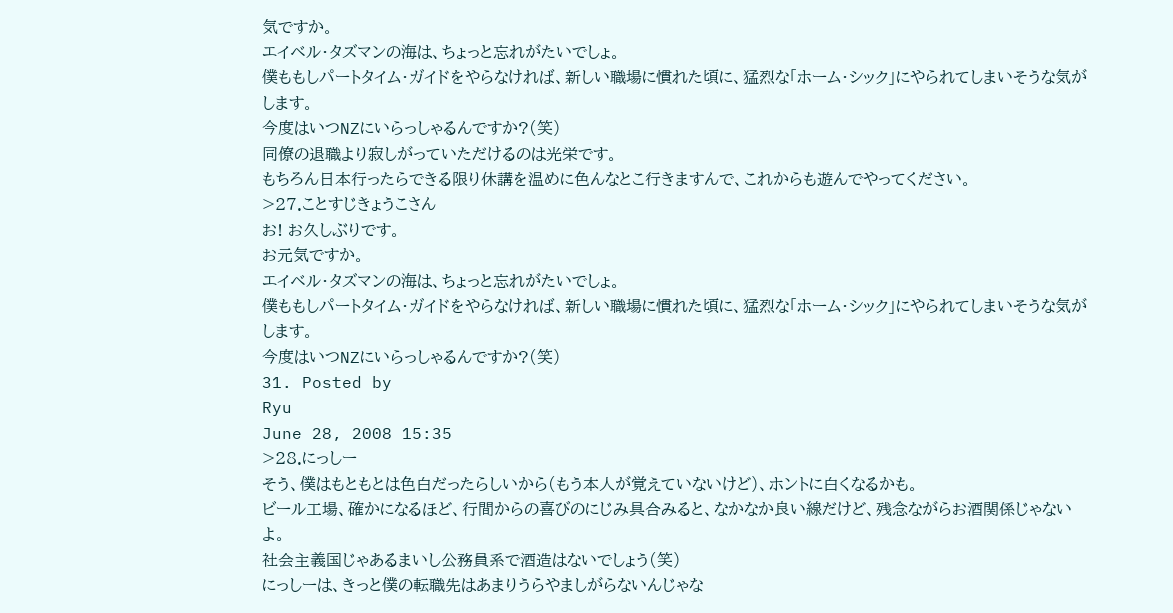気ですか。
エイベル・タズマンの海は、ちょっと忘れがたいでしょ。
僕ももしパートタイム・ガイドをやらなければ、新しい職場に慣れた頃に、猛烈な「ホーム・シック」にやられてしまいそうな気がします。
今度はいつNZにいらっしゃるんですか?(笑)
同僚の退職より寂しがっていただけるのは光栄です。
もちろん日本行ったらできる限り休講を温めに色んなとこ行きますんで、これからも遊んでやってください。
>27.ことすじきょうこさん
お! お久しぶりです。
お元気ですか。
エイベル・タズマンの海は、ちょっと忘れがたいでしょ。
僕ももしパートタイム・ガイドをやらなければ、新しい職場に慣れた頃に、猛烈な「ホーム・シック」にやられてしまいそうな気がします。
今度はいつNZにいらっしゃるんですか?(笑)
31. Posted by
Ryu
June 28, 2008 15:35
>28.にっしー
そう、僕はもともとは色白だったらしいから(もう本人が覚えていないけど)、ホントに白くなるかも。
ビール工場、確かになるほど、行間からの喜びのにじみ具合みると、なかなか良い線だけど、残念ながらお酒関係じゃないよ。
社会主義国じゃあるまいし公務員系で酒造はないでしょう(笑)
にっしーは、きっと僕の転職先はあまりうらやましがらないんじゃな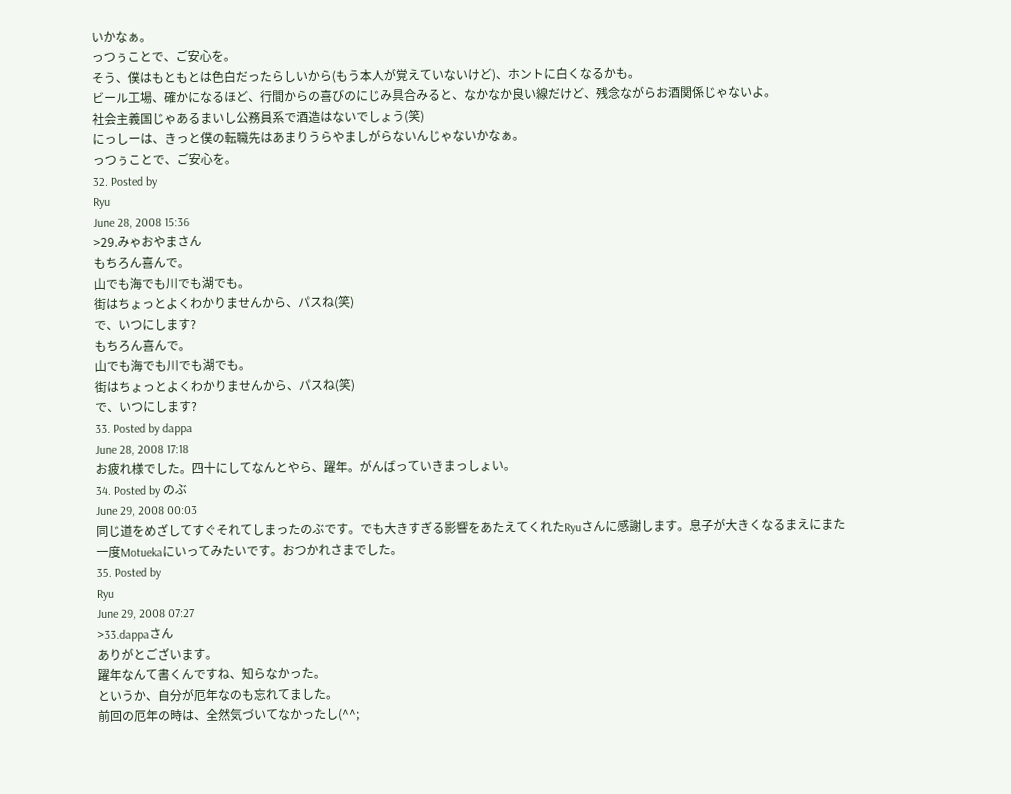いかなぁ。
っつぅことで、ご安心を。
そう、僕はもともとは色白だったらしいから(もう本人が覚えていないけど)、ホントに白くなるかも。
ビール工場、確かになるほど、行間からの喜びのにじみ具合みると、なかなか良い線だけど、残念ながらお酒関係じゃないよ。
社会主義国じゃあるまいし公務員系で酒造はないでしょう(笑)
にっしーは、きっと僕の転職先はあまりうらやましがらないんじゃないかなぁ。
っつぅことで、ご安心を。
32. Posted by
Ryu
June 28, 2008 15:36
>29.みゃおやまさん
もちろん喜んで。
山でも海でも川でも湖でも。
街はちょっとよくわかりませんから、パスね(笑)
で、いつにします?
もちろん喜んで。
山でも海でも川でも湖でも。
街はちょっとよくわかりませんから、パスね(笑)
で、いつにします?
33. Posted by dappa
June 28, 2008 17:18
お疲れ様でした。四十にしてなんとやら、躍年。がんばっていきまっしょい。
34. Posted by のぶ
June 29, 2008 00:03
同じ道をめざしてすぐそれてしまったのぶです。でも大きすぎる影響をあたえてくれたRyuさんに感謝します。息子が大きくなるまえにまた一度Motuekaにいってみたいです。おつかれさまでした。
35. Posted by
Ryu
June 29, 2008 07:27
>33.dappaさん
ありがとございます。
躍年なんて書くんですね、知らなかった。
というか、自分が厄年なのも忘れてました。
前回の厄年の時は、全然気づいてなかったし(^^;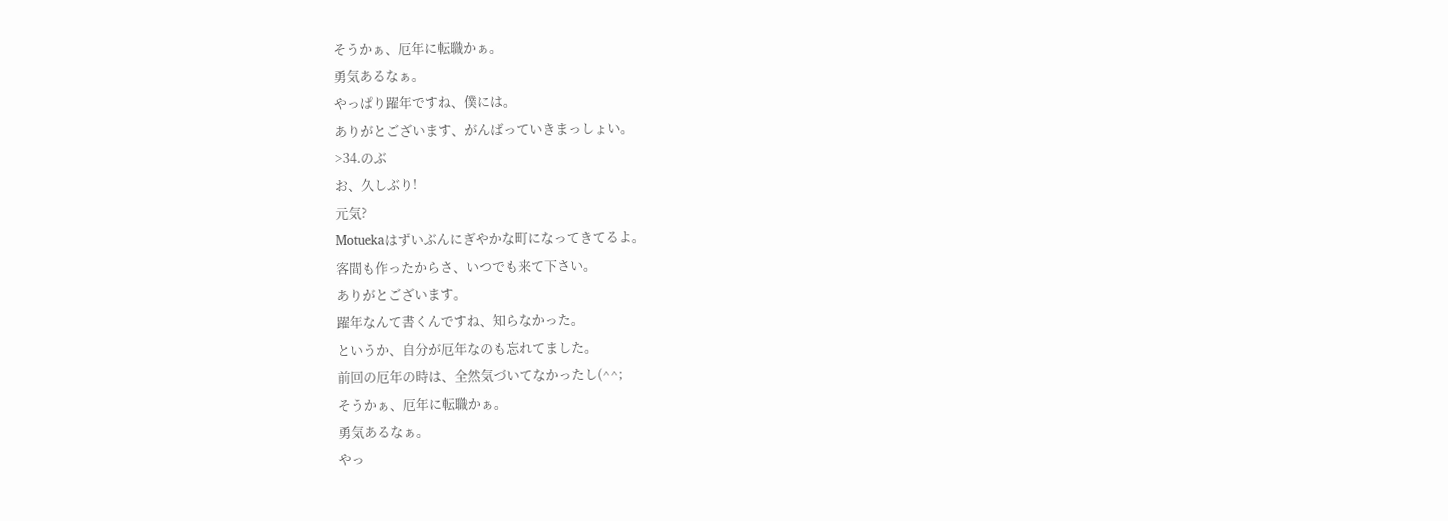そうかぁ、厄年に転職かぁ。
勇気あるなぁ。
やっぱり躍年ですね、僕には。
ありがとございます、がんばっていきまっしょい。
>34.のぶ
お、久しぶり!
元気?
Motuekaはずいぶんにぎやかな町になってきてるよ。
客間も作ったからさ、いつでも来て下さい。
ありがとございます。
躍年なんて書くんですね、知らなかった。
というか、自分が厄年なのも忘れてました。
前回の厄年の時は、全然気づいてなかったし(^^;
そうかぁ、厄年に転職かぁ。
勇気あるなぁ。
やっ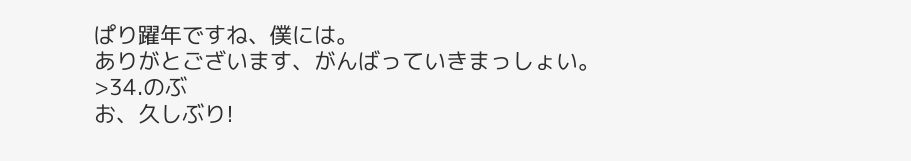ぱり躍年ですね、僕には。
ありがとございます、がんばっていきまっしょい。
>34.のぶ
お、久しぶり!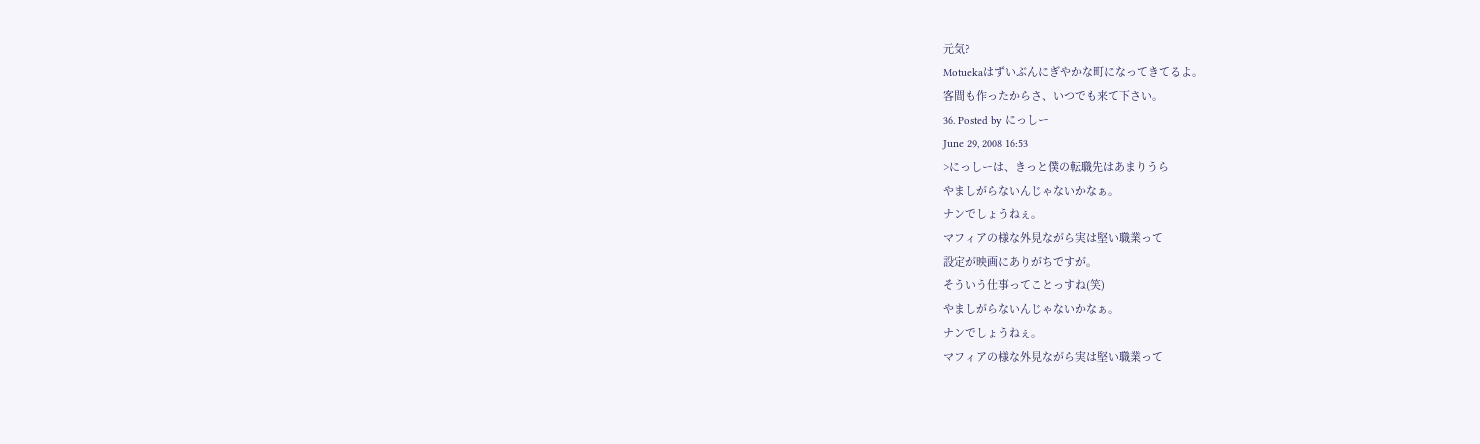元気?
Motuekaはずいぶんにぎやかな町になってきてるよ。
客間も作ったからさ、いつでも来て下さい。
36. Posted by にっしー
June 29, 2008 16:53
>にっしーは、きっと僕の転職先はあまりうら
やましがらないんじゃないかなぁ。
ナンでしょうねぇ。
マフィアの様な外見ながら実は堅い職業って
設定が映画にありがちですが。
そういう仕事ってことっすね(笑)
やましがらないんじゃないかなぁ。
ナンでしょうねぇ。
マフィアの様な外見ながら実は堅い職業って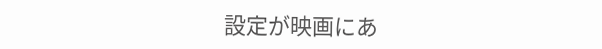設定が映画にあ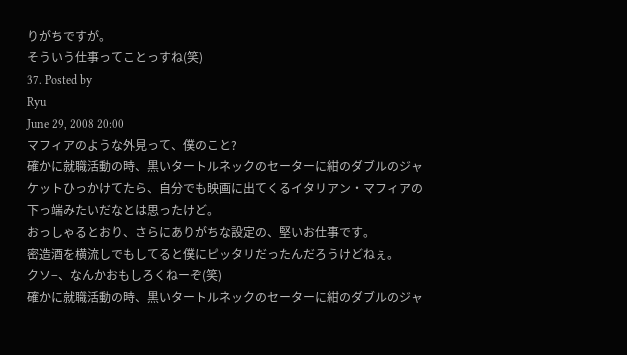りがちですが。
そういう仕事ってことっすね(笑)
37. Posted by
Ryu
June 29, 2008 20:00
マフィアのような外見って、僕のこと?
確かに就職活動の時、黒いタートルネックのセーターに紺のダブルのジャケットひっかけてたら、自分でも映画に出てくるイタリアン・マフィアの下っ端みたいだなとは思ったけど。
おっしゃるとおり、さらにありがちな設定の、堅いお仕事です。
密造酒を横流しでもしてると僕にピッタリだったんだろうけどねぇ。
クソ−、なんかおもしろくねーぞ(笑)
確かに就職活動の時、黒いタートルネックのセーターに紺のダブルのジャ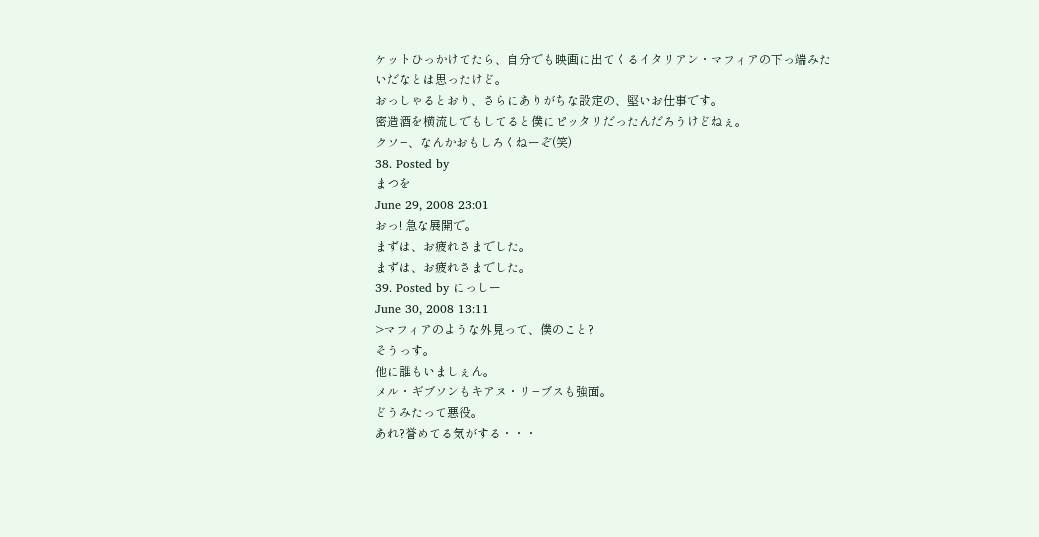ケットひっかけてたら、自分でも映画に出てくるイタリアン・マフィアの下っ端みたいだなとは思ったけど。
おっしゃるとおり、さらにありがちな設定の、堅いお仕事です。
密造酒を横流しでもしてると僕にピッタリだったんだろうけどねぇ。
クソ−、なんかおもしろくねーぞ(笑)
38. Posted by
まつを
June 29, 2008 23:01
おっ! 急な展開で。
まずは、お疲れさまでした。
まずは、お疲れさまでした。
39. Posted by にっしー
June 30, 2008 13:11
>マフィアのような外見って、僕のこと?
そうっす。
他に誰もいましぇん。
メル・ギブソンもキアヌ・リ−ブスも強面。
どうみたって悪役。
あれ?誉めてる気がする・・・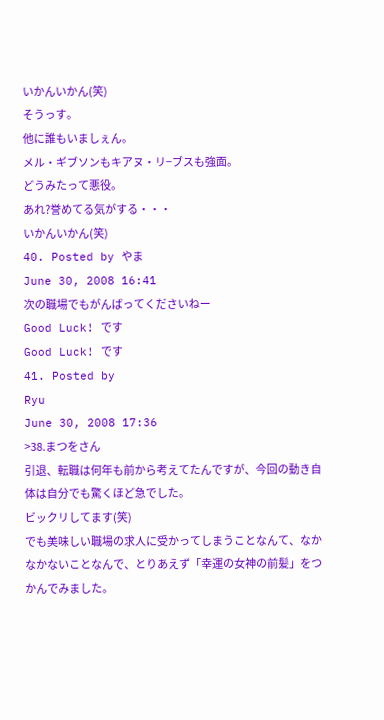いかんいかん(笑)
そうっす。
他に誰もいましぇん。
メル・ギブソンもキアヌ・リ−ブスも強面。
どうみたって悪役。
あれ?誉めてる気がする・・・
いかんいかん(笑)
40. Posted by やま
June 30, 2008 16:41
次の職場でもがんばってくださいねー
Good Luck! です
Good Luck! です
41. Posted by
Ryu
June 30, 2008 17:36
>38.まつをさん
引退、転職は何年も前から考えてたんですが、今回の動き自体は自分でも驚くほど急でした。
ビックリしてます(笑)
でも美味しい職場の求人に受かってしまうことなんて、なかなかないことなんで、とりあえず「幸運の女神の前髪」をつかんでみました。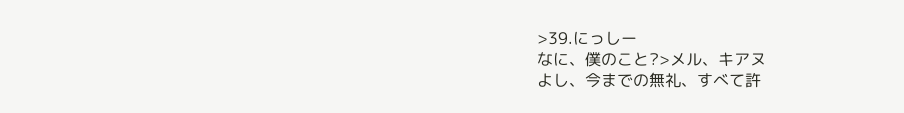>39.にっしー
なに、僕のこと?>メル、キアヌ
よし、今までの無礼、すべて許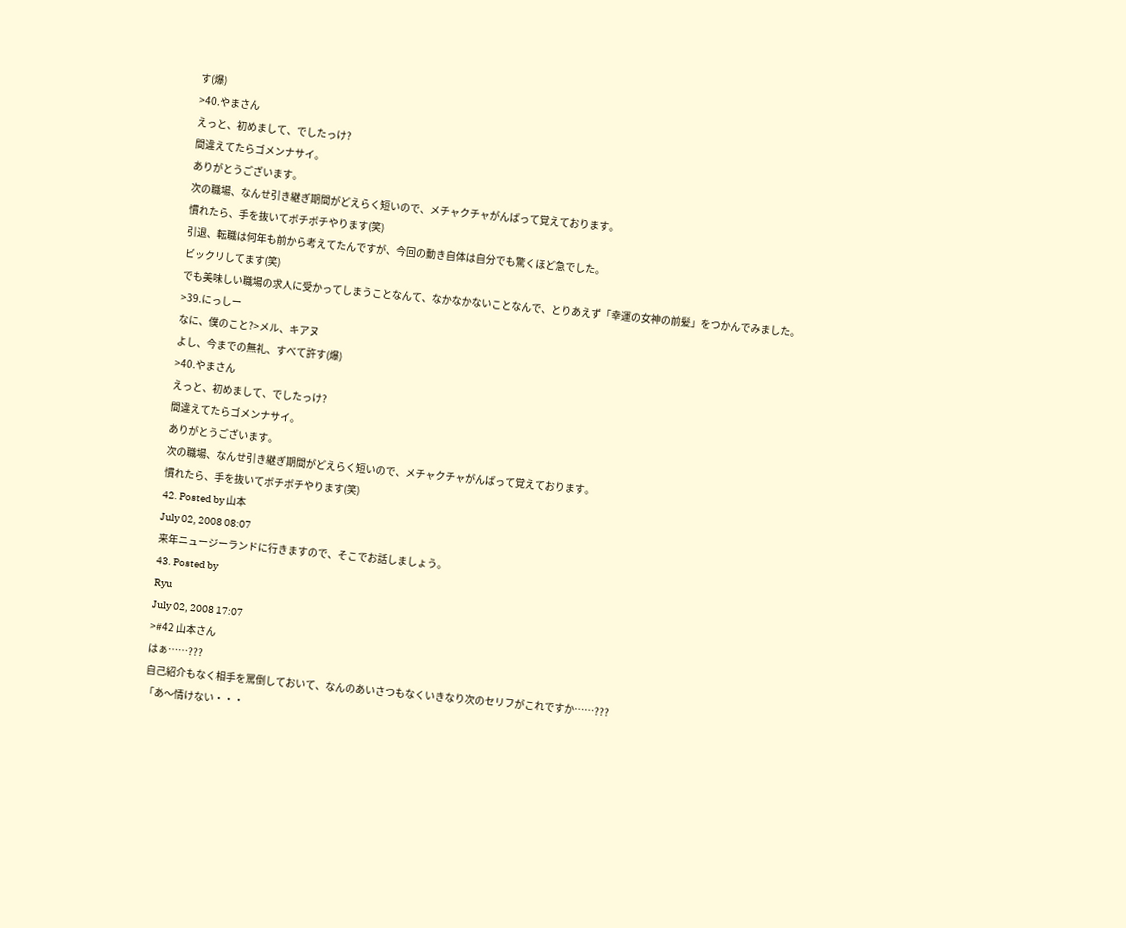す(爆)
>40.やまさん
えっと、初めまして、でしたっけ?
間違えてたらゴメンナサイ。
ありがとうございます。
次の職場、なんせ引き継ぎ期間がどえらく短いので、メチャクチャがんばって覚えております。
慣れたら、手を抜いてボチボチやります(笑)
引退、転職は何年も前から考えてたんですが、今回の動き自体は自分でも驚くほど急でした。
ビックリしてます(笑)
でも美味しい職場の求人に受かってしまうことなんて、なかなかないことなんで、とりあえず「幸運の女神の前髪」をつかんでみました。
>39.にっしー
なに、僕のこと?>メル、キアヌ
よし、今までの無礼、すべて許す(爆)
>40.やまさん
えっと、初めまして、でしたっけ?
間違えてたらゴメンナサイ。
ありがとうございます。
次の職場、なんせ引き継ぎ期間がどえらく短いので、メチャクチャがんばって覚えております。
慣れたら、手を抜いてボチボチやります(笑)
42. Posted by 山本
July 02, 2008 08:07
来年ニュージーランドに行きますので、そこでお話しましょう。
43. Posted by
Ryu
July 02, 2008 17:07
>#42 山本さん
はぁ……???
自己紹介もなく相手を罵倒しておいて、なんのあいさつもなくいきなり次のセリフがこれですか……???
「あ〜情けない・・・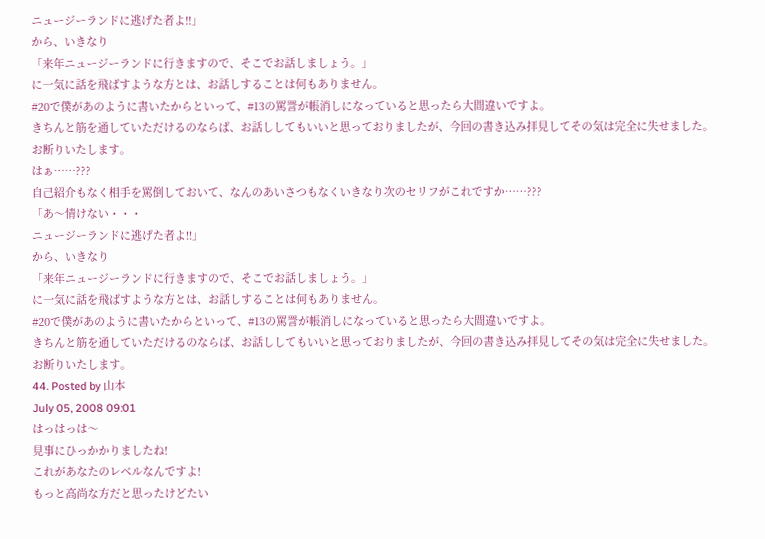ニュージーランドに逃げた者よ!!」
から、いきなり
「来年ニュージーランドに行きますので、そこでお話しましょう。」
に一気に話を飛ばすような方とは、お話しすることは何もありません。
#20で僕があのように書いたからといって、#13の罵詈が帳消しになっていると思ったら大間違いですよ。
きちんと筋を通していただけるのならば、お話ししてもいいと思っておりましたが、今回の書き込み拝見してその気は完全に失せました。
お断りいたします。
はぁ……???
自己紹介もなく相手を罵倒しておいて、なんのあいさつもなくいきなり次のセリフがこれですか……???
「あ〜情けない・・・
ニュージーランドに逃げた者よ!!」
から、いきなり
「来年ニュージーランドに行きますので、そこでお話しましょう。」
に一気に話を飛ばすような方とは、お話しすることは何もありません。
#20で僕があのように書いたからといって、#13の罵詈が帳消しになっていると思ったら大間違いですよ。
きちんと筋を通していただけるのならば、お話ししてもいいと思っておりましたが、今回の書き込み拝見してその気は完全に失せました。
お断りいたします。
44. Posted by 山本
July 05, 2008 09:01
はっはっは〜
見事にひっかかりましたね!
これがあなたのレベルなんですよ!
もっと高尚な方だと思ったけどたい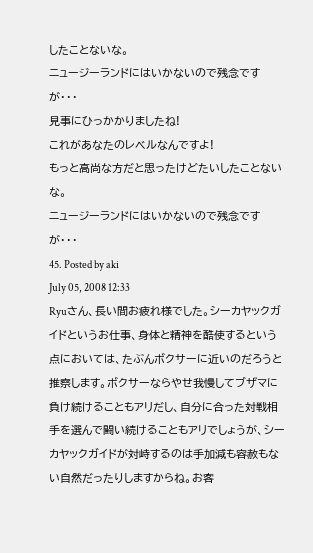したことないな。
ニュージーランドにはいかないので残念ですが・・・
見事にひっかかりましたね!
これがあなたのレベルなんですよ!
もっと高尚な方だと思ったけどたいしたことないな。
ニュージーランドにはいかないので残念ですが・・・
45. Posted by aki
July 05, 2008 12:33
Ryuさん、長い間お疲れ様でした。シーカヤックガイドというお仕事、身体と精神を酷使するという点においては、たぶんボクサーに近いのだろうと推察します。ボクサーならやせ我慢してブザマに負け続けることもアリだし、自分に合った対戦相手を選んで闘い続けることもアリでしょうが、シーカヤックガイドが対峙するのは手加減も容赦もない自然だったりしますからね。お客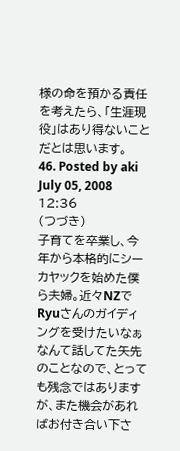様の命を預かる責任を考えたら、「生涯現役」はあり得ないことだとは思います。
46. Posted by aki
July 05, 2008 12:36
(つづき)
子育てを卒業し、今年から本格的にシーカヤックを始めた僕ら夫婦。近々NZでRyuさんのガイディングを受けたいなぁなんて話してた矢先のことなので、とっても残念ではありますが、また機会があればお付き合い下さ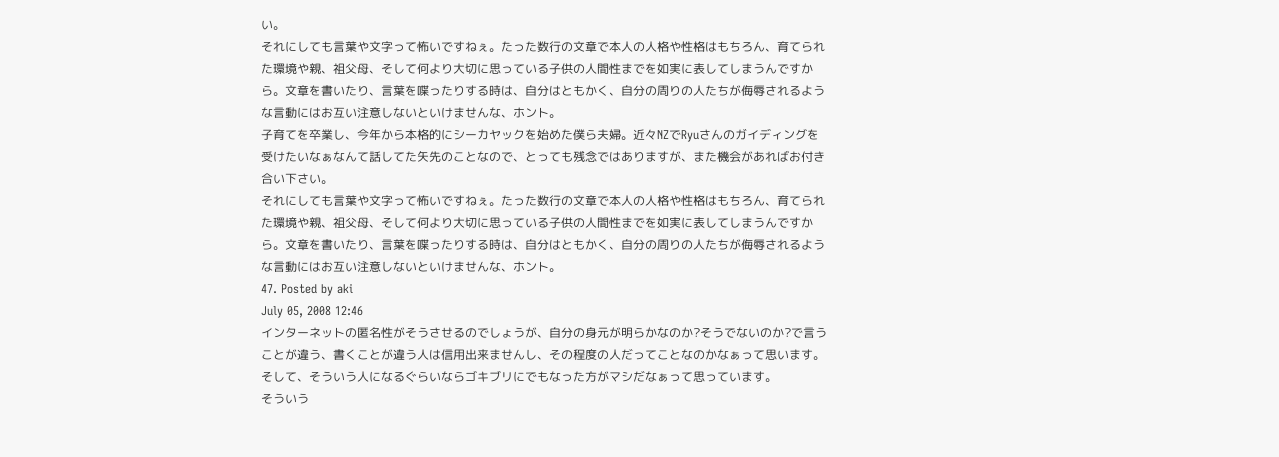い。
それにしても言葉や文字って怖いですねぇ。たった数行の文章で本人の人格や性格はもちろん、育てられた環境や親、祖父母、そして何より大切に思っている子供の人間性までを如実に表してしまうんですから。文章を書いたり、言葉を喋ったりする時は、自分はともかく、自分の周りの人たちが侮辱されるような言動にはお互い注意しないといけませんな、ホント。
子育てを卒業し、今年から本格的にシーカヤックを始めた僕ら夫婦。近々NZでRyuさんのガイディングを受けたいなぁなんて話してた矢先のことなので、とっても残念ではありますが、また機会があればお付き合い下さい。
それにしても言葉や文字って怖いですねぇ。たった数行の文章で本人の人格や性格はもちろん、育てられた環境や親、祖父母、そして何より大切に思っている子供の人間性までを如実に表してしまうんですから。文章を書いたり、言葉を喋ったりする時は、自分はともかく、自分の周りの人たちが侮辱されるような言動にはお互い注意しないといけませんな、ホント。
47. Posted by aki
July 05, 2008 12:46
インターネットの匿名性がそうさせるのでしょうが、自分の身元が明らかなのか?そうでないのか?で言うことが違う、書くことが違う人は信用出来ませんし、その程度の人だってことなのかなぁって思います。そして、そういう人になるぐらいならゴキブリにでもなった方がマシだなぁって思っています。
そういう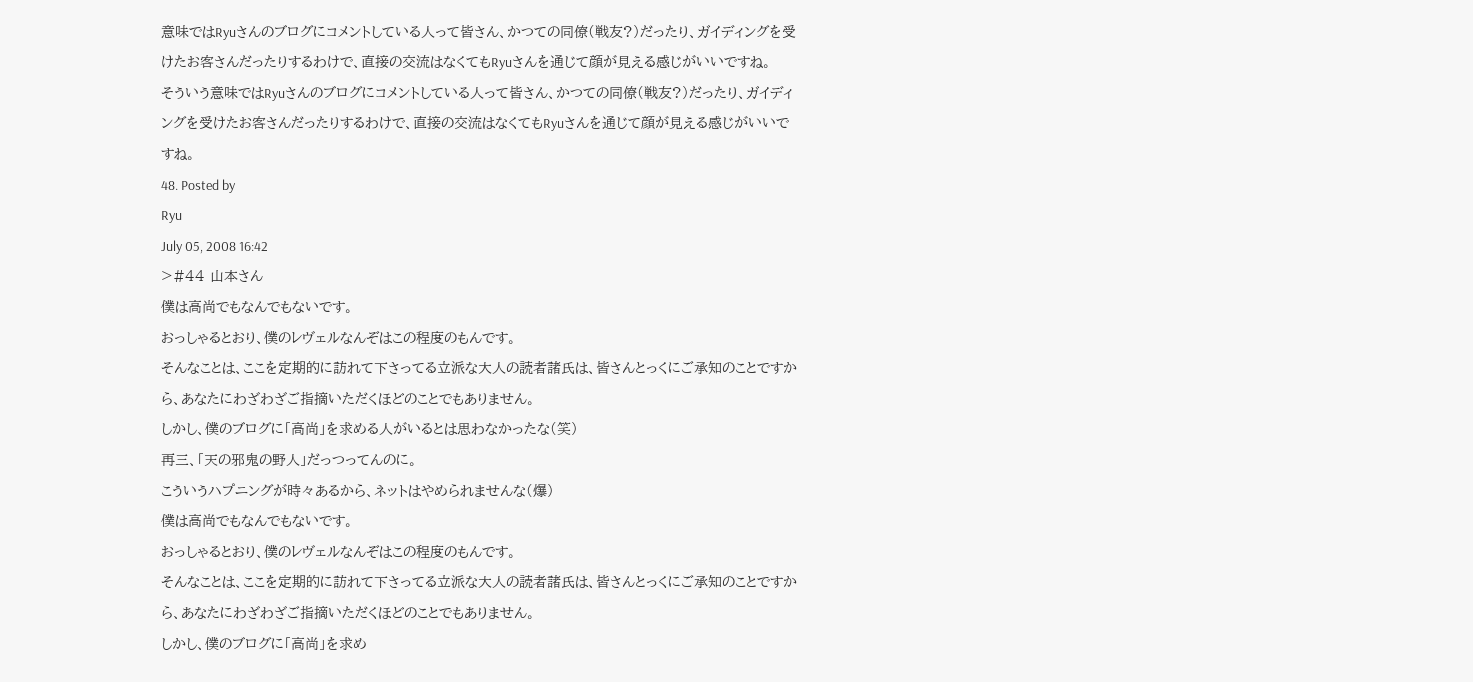意味ではRyuさんのブログにコメントしている人って皆さん、かつての同僚(戦友?)だったり、ガイディングを受けたお客さんだったりするわけで、直接の交流はなくてもRyuさんを通じて顔が見える感じがいいですね。
そういう意味ではRyuさんのブログにコメントしている人って皆さん、かつての同僚(戦友?)だったり、ガイディングを受けたお客さんだったりするわけで、直接の交流はなくてもRyuさんを通じて顔が見える感じがいいですね。
48. Posted by
Ryu
July 05, 2008 16:42
>#44 山本さん
僕は高尚でもなんでもないです。
おっしゃるとおり、僕のレヴェルなんぞはこの程度のもんです。
そんなことは、ここを定期的に訪れて下さってる立派な大人の読者諸氏は、皆さんとっくにご承知のことですから、あなたにわざわざご指摘いただくほどのことでもありません。
しかし、僕のブログに「高尚」を求める人がいるとは思わなかったな(笑)
再三、「天の邪鬼の野人」だっつってんのに。
こういうハプニングが時々あるから、ネットはやめられませんな(爆)
僕は高尚でもなんでもないです。
おっしゃるとおり、僕のレヴェルなんぞはこの程度のもんです。
そんなことは、ここを定期的に訪れて下さってる立派な大人の読者諸氏は、皆さんとっくにご承知のことですから、あなたにわざわざご指摘いただくほどのことでもありません。
しかし、僕のブログに「高尚」を求め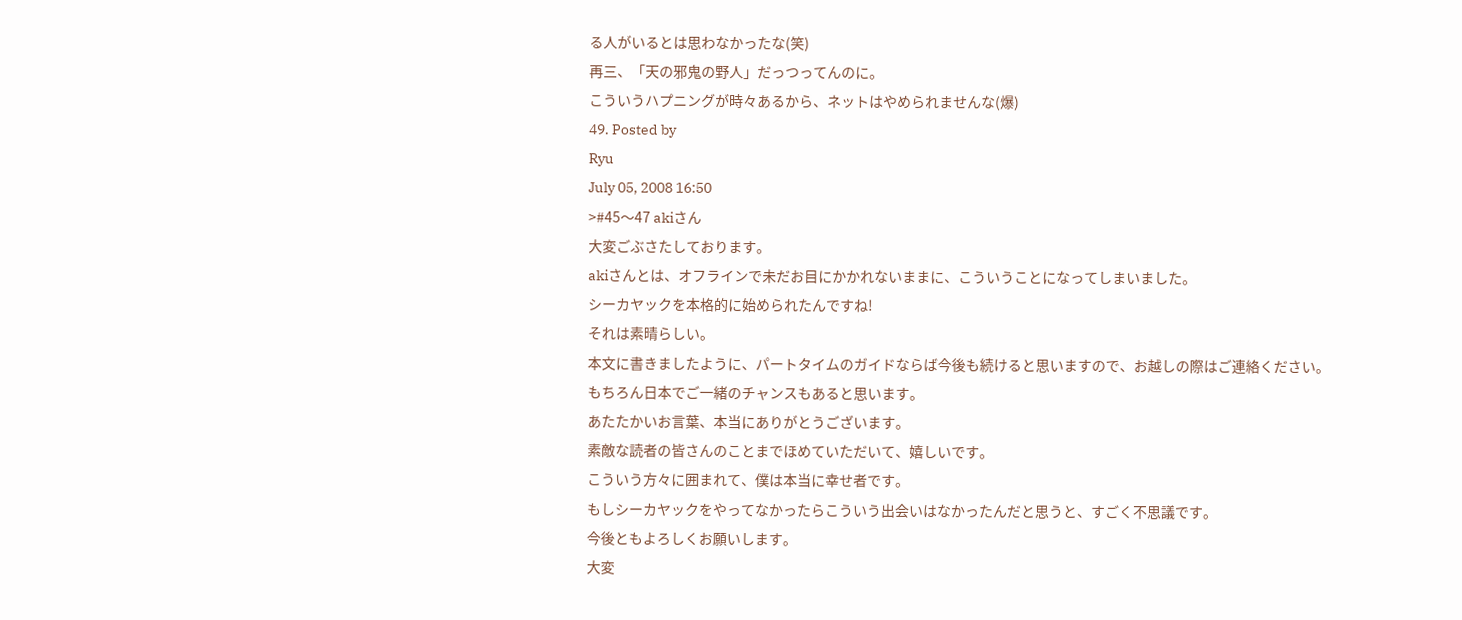る人がいるとは思わなかったな(笑)
再三、「天の邪鬼の野人」だっつってんのに。
こういうハプニングが時々あるから、ネットはやめられませんな(爆)
49. Posted by
Ryu
July 05, 2008 16:50
>#45〜47 akiさん
大変ごぶさたしております。
akiさんとは、オフラインで未だお目にかかれないままに、こういうことになってしまいました。
シーカヤックを本格的に始められたんですね!
それは素晴らしい。
本文に書きましたように、パートタイムのガイドならば今後も続けると思いますので、お越しの際はご連絡ください。
もちろん日本でご一緒のチャンスもあると思います。
あたたかいお言葉、本当にありがとうございます。
素敵な読者の皆さんのことまでほめていただいて、嬉しいです。
こういう方々に囲まれて、僕は本当に幸せ者です。
もしシーカヤックをやってなかったらこういう出会いはなかったんだと思うと、すごく不思議です。
今後ともよろしくお願いします。
大変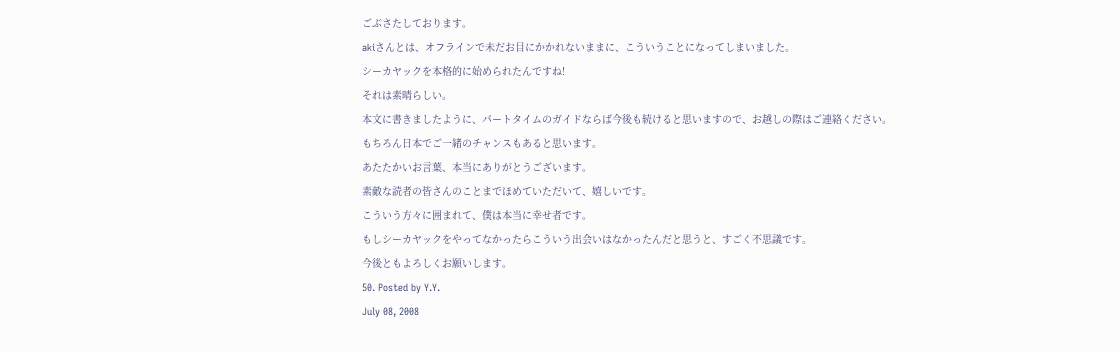ごぶさたしております。
akiさんとは、オフラインで未だお目にかかれないままに、こういうことになってしまいました。
シーカヤックを本格的に始められたんですね!
それは素晴らしい。
本文に書きましたように、パートタイムのガイドならば今後も続けると思いますので、お越しの際はご連絡ください。
もちろん日本でご一緒のチャンスもあると思います。
あたたかいお言葉、本当にありがとうございます。
素敵な読者の皆さんのことまでほめていただいて、嬉しいです。
こういう方々に囲まれて、僕は本当に幸せ者です。
もしシーカヤックをやってなかったらこういう出会いはなかったんだと思うと、すごく不思議です。
今後ともよろしくお願いします。
50. Posted by Y.Y.
July 08, 2008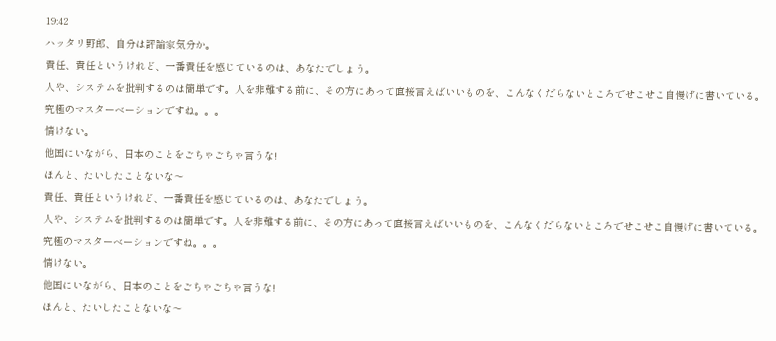19:42
ハッタリ野郎、自分は評論家気分か。
責任、責任というけれど、一番責任を感じているのは、あなたでしょう。
人や、システムを批判するのは簡単です。人を非難する前に、その方にあって直接言えばいいものを、こんなくだらないところでせこせこ自慢げに書いている。
究極のマスターベーションですね。。。
情けない。
他国にいながら、日本のことをごちゃごちゃ言うな!
ほんと、たいしたことないな〜
責任、責任というけれど、一番責任を感じているのは、あなたでしょう。
人や、システムを批判するのは簡単です。人を非難する前に、その方にあって直接言えばいいものを、こんなくだらないところでせこせこ自慢げに書いている。
究極のマスターベーションですね。。。
情けない。
他国にいながら、日本のことをごちゃごちゃ言うな!
ほんと、たいしたことないな〜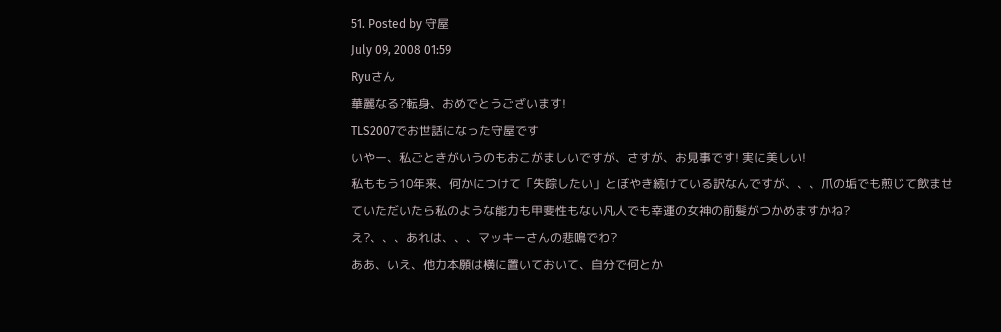51. Posted by 守屋
July 09, 2008 01:59
Ryuさん
華麗なる?転身、おめでとうございます!
TLS2007でお世話になった守屋です
いやー、私ごときがいうのもおこがましいですが、さすが、お見事です! 実に美しい!
私ももう10年来、何かにつけて「失踪したい」とぼやき続けている訳なんですが、、、爪の垢でも煎じて飲ませていただいたら私のような能力も甲斐性もない凡人でも幸運の女神の前髪がつかめますかね?
え?、、、あれは、、、マッキーさんの悲鳴でわ?
ああ、いえ、他力本願は横に置いておいて、自分で何とか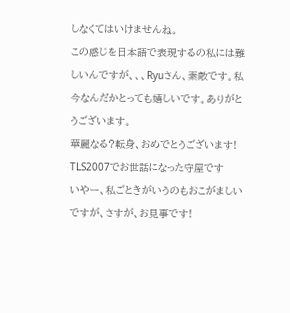しなくてはいけませんね。
この感じを日本語で表現するの私には難しいんですが、、、Ryuさん、素敵です。私今なんだかとっても嬉しいです。ありがとうございます。
華麗なる?転身、おめでとうございます!
TLS2007でお世話になった守屋です
いやー、私ごときがいうのもおこがましいですが、さすが、お見事です!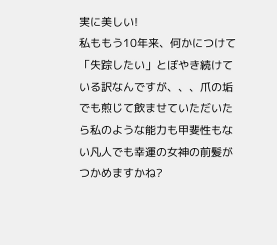実に美しい!
私ももう10年来、何かにつけて「失踪したい」とぼやき続けている訳なんですが、、、爪の垢でも煎じて飲ませていただいたら私のような能力も甲斐性もない凡人でも幸運の女神の前髪がつかめますかね?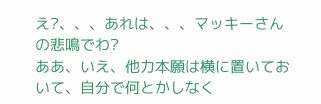え?、、、あれは、、、マッキーさんの悲鳴でわ?
ああ、いえ、他力本願は横に置いておいて、自分で何とかしなく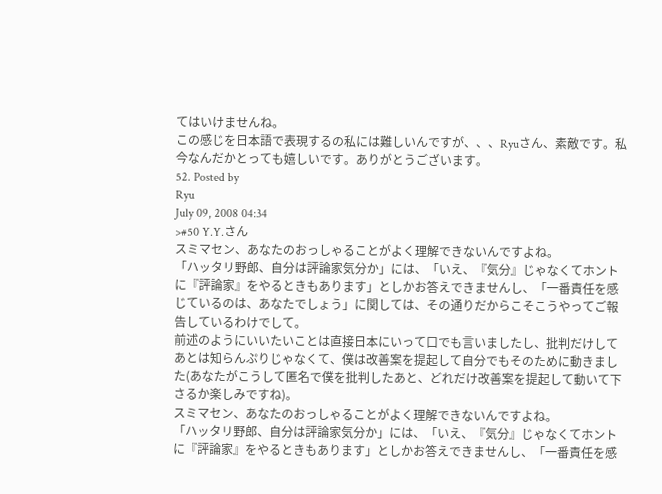てはいけませんね。
この感じを日本語で表現するの私には難しいんですが、、、Ryuさん、素敵です。私今なんだかとっても嬉しいです。ありがとうございます。
52. Posted by
Ryu
July 09, 2008 04:34
>#50 Y.Y.さん
スミマセン、あなたのおっしゃることがよく理解できないんですよね。
「ハッタリ野郎、自分は評論家気分か」には、「いえ、『気分』じゃなくてホントに『評論家』をやるときもあります」としかお答えできませんし、「一番責任を感じているのは、あなたでしょう」に関しては、その通りだからこそこうやってご報告しているわけでして。
前述のようにいいたいことは直接日本にいって口でも言いましたし、批判だけしてあとは知らんぷりじゃなくて、僕は改善案を提起して自分でもそのために動きました(あなたがこうして匿名で僕を批判したあと、どれだけ改善案を提起して動いて下さるか楽しみですね)。
スミマセン、あなたのおっしゃることがよく理解できないんですよね。
「ハッタリ野郎、自分は評論家気分か」には、「いえ、『気分』じゃなくてホントに『評論家』をやるときもあります」としかお答えできませんし、「一番責任を感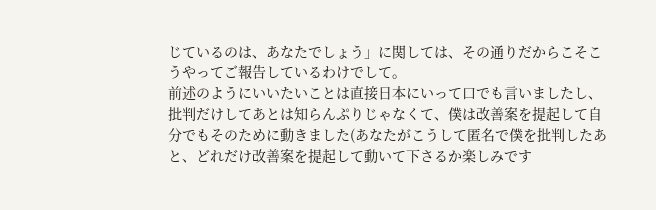じているのは、あなたでしょう」に関しては、その通りだからこそこうやってご報告しているわけでして。
前述のようにいいたいことは直接日本にいって口でも言いましたし、批判だけしてあとは知らんぷりじゃなくて、僕は改善案を提起して自分でもそのために動きました(あなたがこうして匿名で僕を批判したあと、どれだけ改善案を提起して動いて下さるか楽しみです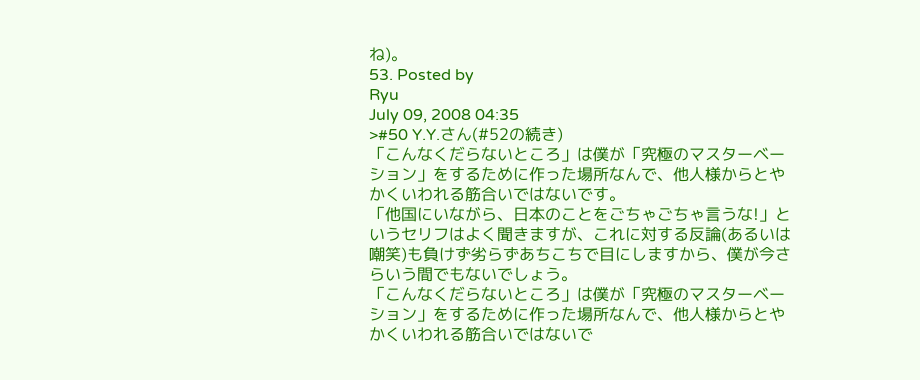ね)。
53. Posted by
Ryu
July 09, 2008 04:35
>#50 Y.Y.さん(#52の続き)
「こんなくだらないところ」は僕が「究極のマスターベーション」をするために作った場所なんで、他人様からとやかくいわれる筋合いではないです。
「他国にいながら、日本のことをごちゃごちゃ言うな!」というセリフはよく聞きますが、これに対する反論(あるいは嘲笑)も負けず劣らずあちこちで目にしますから、僕が今さらいう間でもないでしょう。
「こんなくだらないところ」は僕が「究極のマスターベーション」をするために作った場所なんで、他人様からとやかくいわれる筋合いではないで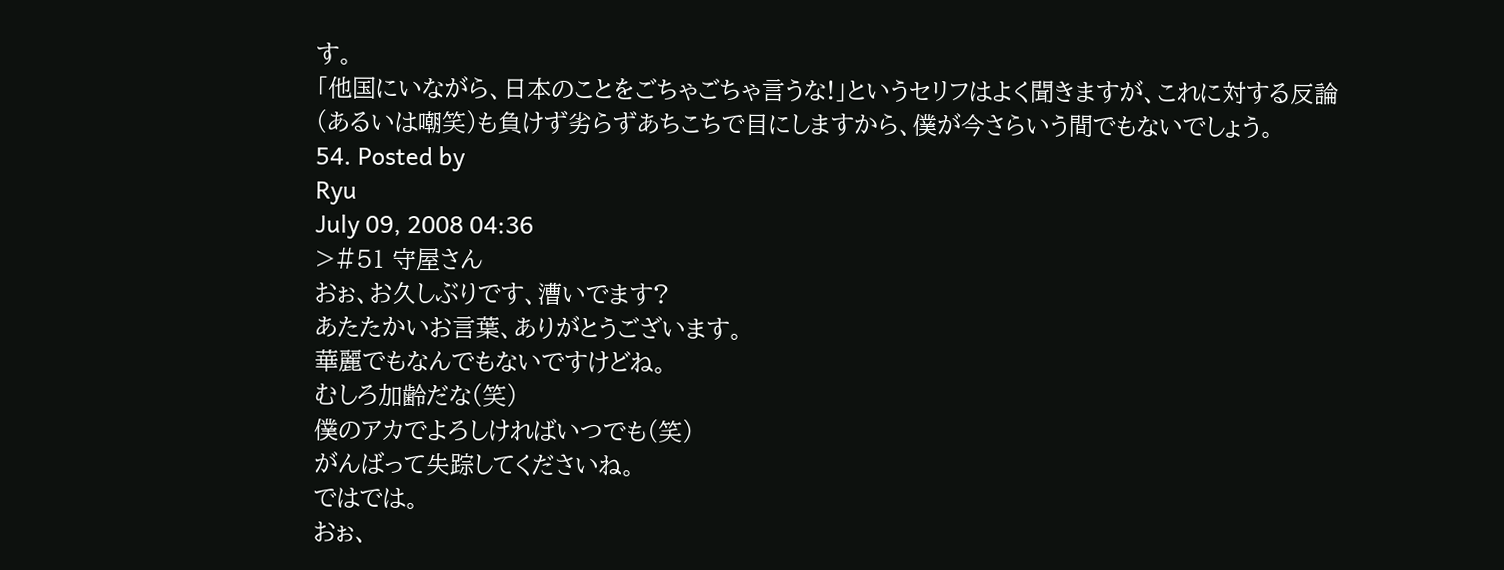す。
「他国にいながら、日本のことをごちゃごちゃ言うな!」というセリフはよく聞きますが、これに対する反論(あるいは嘲笑)も負けず劣らずあちこちで目にしますから、僕が今さらいう間でもないでしょう。
54. Posted by
Ryu
July 09, 2008 04:36
>#51 守屋さん
おぉ、お久しぶりです、漕いでます?
あたたかいお言葉、ありがとうございます。
華麗でもなんでもないですけどね。
むしろ加齢だな(笑)
僕のアカでよろしければいつでも(笑)
がんばって失踪してくださいね。
ではでは。
おぉ、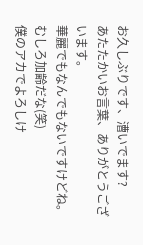お久しぶりです、漕いでます?
あたたかいお言葉、ありがとうございます。
華麗でもなんでもないですけどね。
むしろ加齢だな(笑)
僕のアカでよろしけ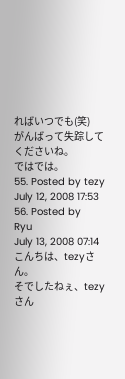ればいつでも(笑)
がんばって失踪してくださいね。
ではでは。
55. Posted by tezy
July 12, 2008 17:53
56. Posted by
Ryu
July 13, 2008 07:14
こんちは、tezyさん。
そでしたねぇ、tezyさん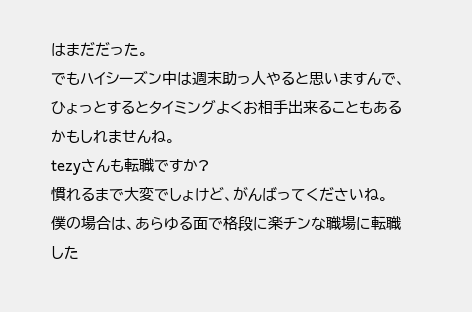はまだだった。
でもハイシーズン中は週末助っ人やると思いますんで、ひょっとするとタイミングよくお相手出来ることもあるかもしれませんね。
tezyさんも転職ですか?
慣れるまで大変でしょけど、がんばってくださいね。
僕の場合は、あらゆる面で格段に楽チンな職場に転職した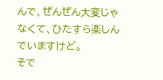んで、ぜんぜん大変じゃなくて、ひたすら楽しんでいますけど。
そで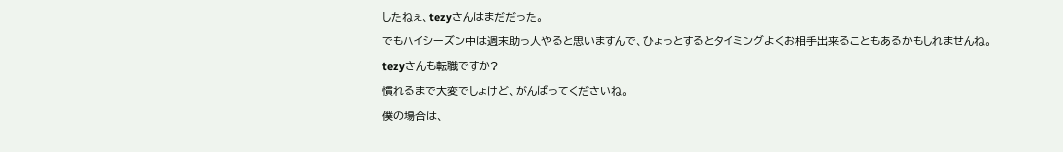したねぇ、tezyさんはまだだった。
でもハイシーズン中は週末助っ人やると思いますんで、ひょっとするとタイミングよくお相手出来ることもあるかもしれませんね。
tezyさんも転職ですか?
慣れるまで大変でしょけど、がんばってくださいね。
僕の場合は、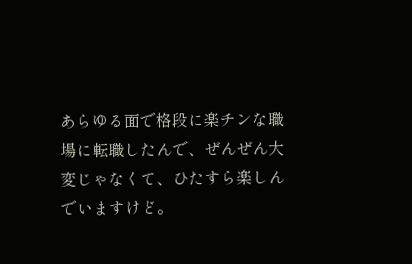あらゆる面で格段に楽チンな職場に転職したんで、ぜんぜん大変じゃなくて、ひたすら楽しんでいますけど。